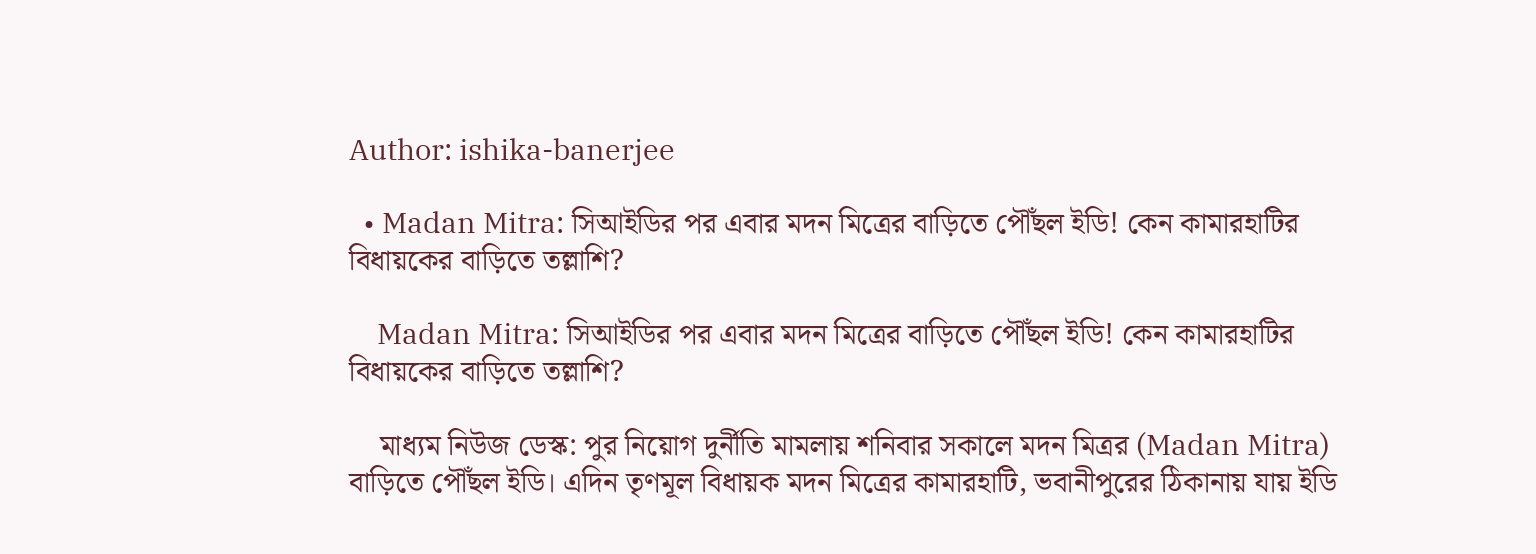Author: ishika-banerjee

  • Madan Mitra: সিআইডির পর এবার মদন মিত্রের বাড়িতে পৌঁছল ইডি! কেন কামারহাটির বিধায়কের বাড়িতে তল্লাশি?

    Madan Mitra: সিআইডির পর এবার মদন মিত্রের বাড়িতে পৌঁছল ইডি! কেন কামারহাটির বিধায়কের বাড়িতে তল্লাশি?

    মাধ্যম নিউজ ডেস্ক: পুর নিয়োগ দুর্নীতি মামলায় শনিবার সকালে মদন মিত্রর (Madan Mitra) বাড়িতে পৌঁছল ইডি। এদিন তৃণমূল বিধায়ক মদন মিত্রের কামারহাটি, ভবানীপুরের ঠিকানায় যায় ইডি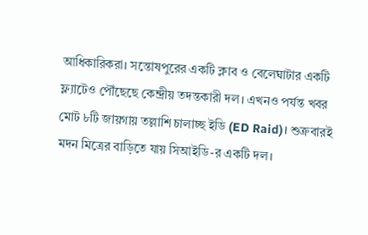আধিকারিকরা। সন্তোষপুরের একটি ক্লাব ও বেলেঘাটার একটি ফ্ল্যাটেও পৌঁছেছে কেন্দ্রীয় তদন্তকারী দল। এখনও পর্যন্ত খবর মোট ৮টি জায়গায় তল্লাশি চালাচ্ছ ইডি (ED Raid)। শুক্রবারই মদন মিত্রের বাড়িতে যায় সিআইডি-র একটি দল।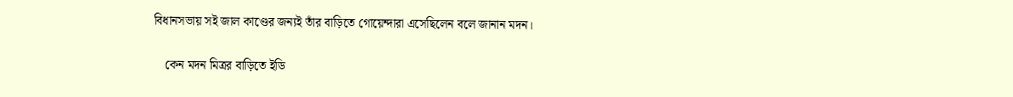বিধানসভায় সই জাল কাণ্ডের জন্যই তাঁর বাড়িতে গোয়েন্দারা এসেছিলেন বলে জানান মদন।

    কেন মদন মিত্রর বাড়িতে ইডি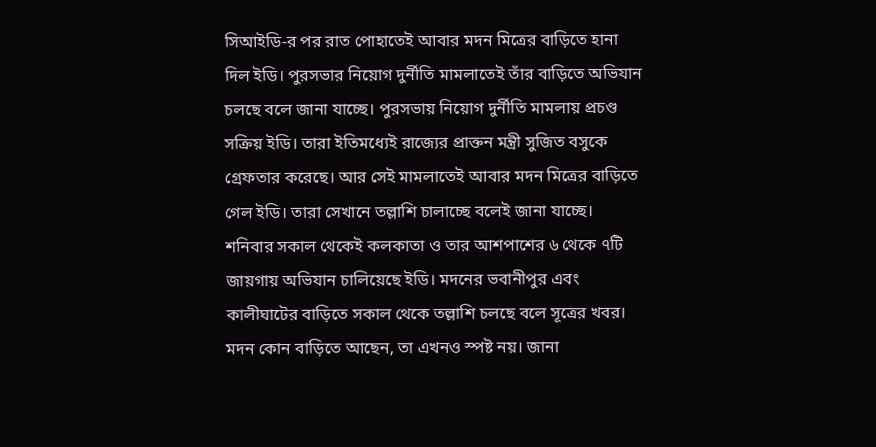সিআইডি-র পর রাত পোহাতেই আবার মদন মিত্রের বাড়িতে হানা দিল ইডি। পুরসভার নিয়োগ দুর্নীতি মামলাতেই তাঁর বাড়িতে অভিযান চলছে বলে জানা যাচ্ছে। পুরসভায় নিয়োগ দুর্নীতি মামলায় প্রচণ্ড সক্রিয় ইডি। তারা ইতিমধ্যেই রাজ্যের প্রাক্তন মন্ত্রী সুজিত বসুকে গ্রেফতার করেছে। আর সেই মামলাতেই আবার মদন মিত্রের বাড়িতে গেল ইডি। তারা সেখানে তল্লাশি চালাচ্ছে বলেই জানা যাচ্ছে। শনিবার সকাল থেকেই কলকাতা ও তার আশপাশের ৬ থেকে ৭টি জায়গায় অভিযান চালিয়েছে ইডি। মদনের ভবানীপুর এবং কালীঘাটের বাড়িতে সকাল থেকে তল্লাশি চলছে বলে সূত্রের খবর। মদন কোন বাড়িতে আছেন, তা এখনও স্পষ্ট নয়। জানা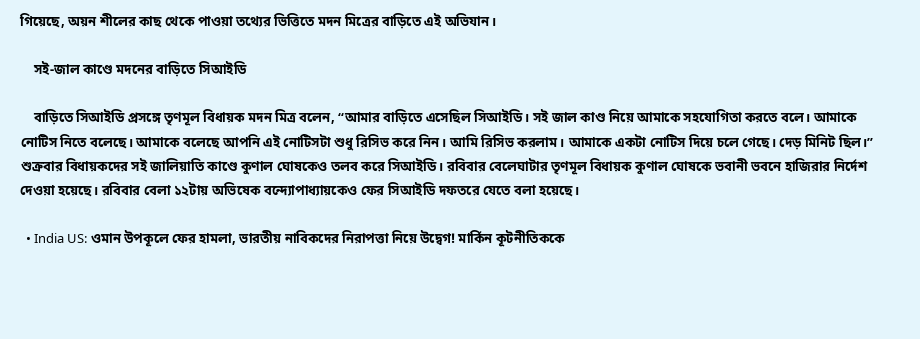গিয়েছে, অয়ন শীলের কাছ থেকে পাওয়া তথ্যের ভিত্তিতে মদন মিত্রের বাড়িতে এই অভিযান।

    সই-জাল কাণ্ডে মদনের বাড়িতে সিআইডি

    বাড়িতে সিআইডি প্রসঙ্গে তৃণমূল বিধায়ক মদন মিত্র বলেন, ‘‘আমার বাড়িতে এসেছিল সিআইডি। সই জাল কাণ্ড নিয়ে আমাকে সহযোগিতা করতে বলে। আমাকে নোটিস নিতে বলেছে। আমাকে বলেছে আপনি এই নোটিসটা শুধু রিসিভ করে নিন। আমি রিসিভ করলাম। আমাকে একটা নোটিস দিয়ে চলে গেছে। দেড় মিনিট ছিল।’’ শুক্রবার বিধায়কদের সই জালিয়াতি কাণ্ডে কুণাল ঘোষকেও তলব করে সিআইডি। রবিবার বেলেঘাটার তৃণমূল বিধায়ক কুণাল ঘোষকে ভবানী ভবনে হাজিরার নির্দেশ দেওয়া হয়েছে। রবিবার বেলা ১২টায় অভিষেক বন্দ্যোপাধ্যায়কেও ফের সিআইডি দফতরে যেতে বলা হয়েছে।

  • India US: ওমান উপকূলে ফের হামলা, ভারতীয় নাবিকদের নিরাপত্তা নিয়ে উদ্বেগ! মার্কিন কূটনীতিককে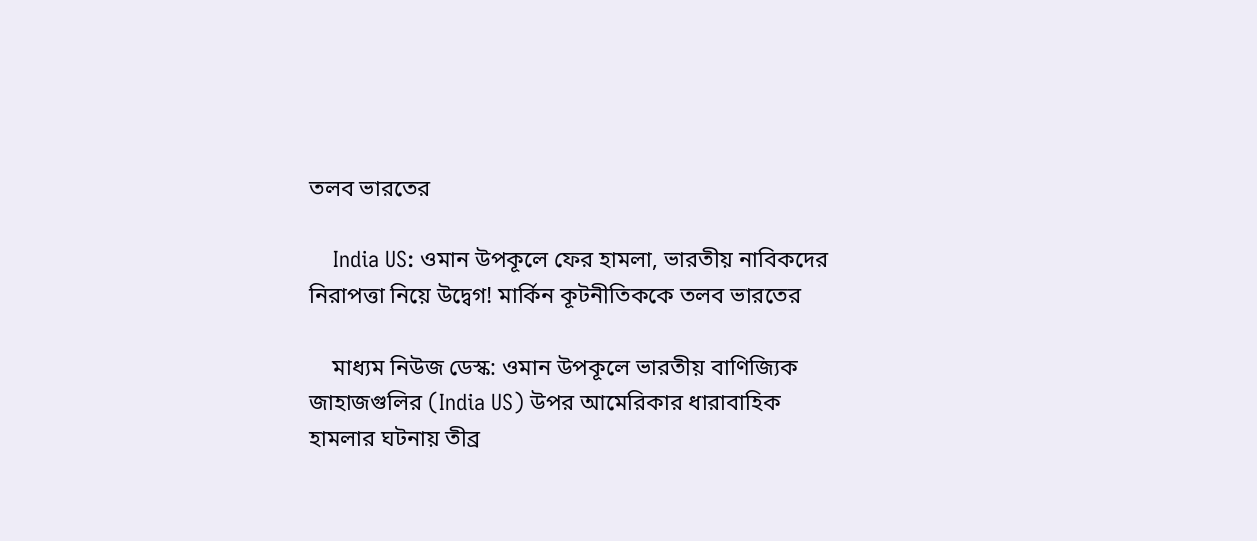তলব ভারতের

    India US: ওমান উপকূলে ফের হামলা, ভারতীয় নাবিকদের নিরাপত্তা নিয়ে উদ্বেগ! মার্কিন কূটনীতিককে তলব ভারতের

    মাধ্যম নিউজ ডেস্ক: ওমান উপকূলে ভারতীয় বাণিজ্যিক জাহাজগুলির (India US) উপর আমেরিকার ধারাবাহিক হামলার ঘটনায় তীব্র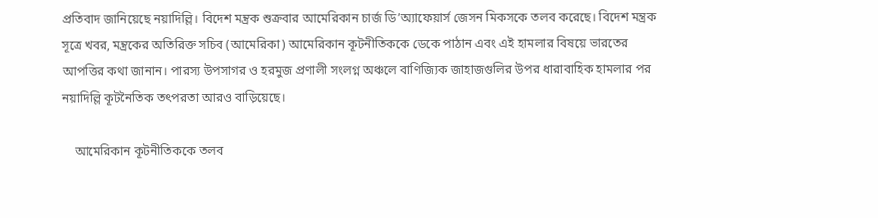প্রতিবাদ জানিয়েছে নয়াদিল্লি। বিদেশ মন্ত্রক শুক্রবার আমেরিকান চার্জ ডি’অ্যাফেয়ার্স জেসন মিকসকে তলব করেছে। বিদেশ মন্ত্রক সূত্রে খবর, মন্ত্রকের অতিরিক্ত সচিব (আমেরিকা) আমেরিকান কূটনীতিককে ডেকে পাঠান এবং এই হামলার বিষয়ে ভারতের আপত্তির কথা জানান। পারস্য উপসাগর ও হরমুজ প্রণালী সংলগ্ন অঞ্চলে বাণিজ্যিক জাহাজগুলির উপর ধারাবাহিক হামলার পর নয়াদিল্লি কূটনৈতিক তৎপরতা আরও বাড়িয়েছে।

    আমেরিকান কূটনীতিককে তলব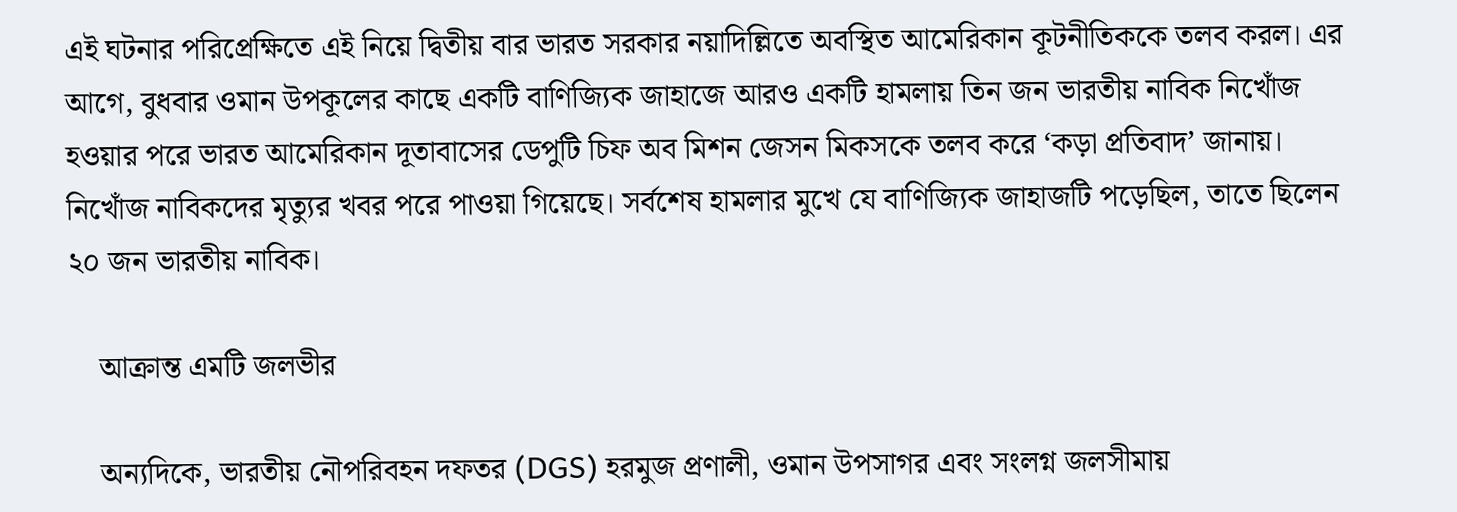এই ঘটনার পরিপ্রেক্ষিতে এই নিয়ে দ্বিতীয় বার ভারত সরকার নয়াদিল্লিতে অবস্থিত আমেরিকান কূটনীতিককে তলব করল। এর আগে, বুধবার ওমান উপকূলের কাছে একটি বাণিজ্যিক জাহাজে আরও একটি হামলায় তিন জন ভারতীয় নাবিক নিখোঁজ হওয়ার পরে ভারত আমেরিকান দূতাবাসের ডেপুটি চিফ অব মিশন জেসন মিকসকে তলব করে ‘কড়া প্রতিবাদ’ জানায়। নিখোঁজ নাবিকদের মৃত্যুর খবর পরে পাওয়া গিয়েছে। সর্বশেষ হামলার মুখে যে বাণিজ্যিক জাহাজটি পড়েছিল, তাতে ছিলেন ২০ জন ভারতীয় নাবিক।

    আক্রান্ত এমটি জলভীর

    অন্যদিকে, ভারতীয় নৌপরিবহন দফতর (DGS) হরমুজ প্রণালী, ওমান উপসাগর এবং সংলগ্ন জলসীমায়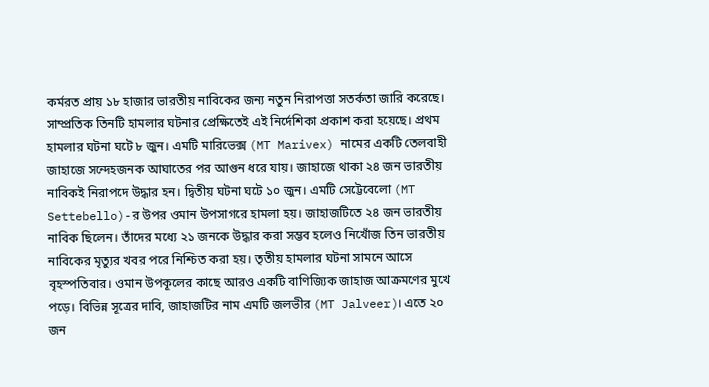কর্মরত প্রায় ১৮ হাজার ভারতীয় নাবিকের জন্য নতুন নিরাপত্তা সতর্কতা জারি করেছে। সাম্প্রতিক তিনটি হামলার ঘটনার প্রেক্ষিতেই এই নির্দেশিকা প্রকাশ করা হয়েছে। প্রথম হামলার ঘটনা ঘটে ৮ জুন। এমটি মারিভেক্স (MT Marivex) নামের একটি তেলবাহী জাহাজে সন্দেহজনক আঘাতের পর আগুন ধরে যায়। জাহাজে থাকা ২৪ জন ভারতীয় নাবিকই নিরাপদে উদ্ধার হন। দ্বিতীয় ঘটনা ঘটে ১০ জুন। এমটি সেট্টেবেলো (MT Settebello)-র উপর ওমান উপসাগরে হামলা হয়। জাহাজটিতে ২৪ জন ভারতীয় নাবিক ছিলেন। তাঁদের মধ্যে ২১ জনকে উদ্ধার করা সম্ভব হলেও নিখোঁজ তিন ভারতীয় নাবিকের মৃত্যুর খবর পরে নিশ্চিত করা হয়। তৃতীয় হামলার ঘটনা সামনে আসে বৃহস্পতিবার। ওমান উপকূলের কাছে আরও একটি বাণিজ্যিক জাহাজ আক্রমণের মুখে পড়ে। বিভিন্ন সূত্রের দাবি, জাহাজটির নাম এমটি জলভীর (MT Jalveer)। এতে ২০ জন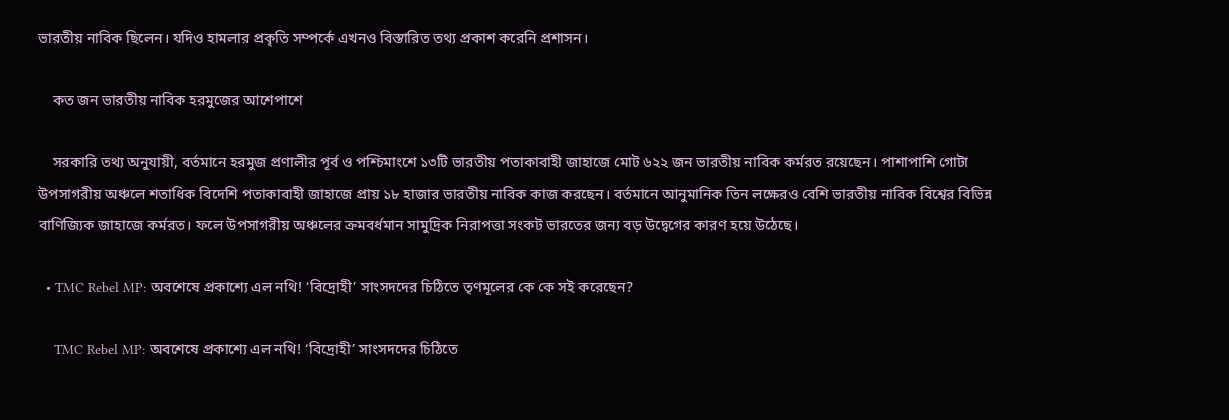ভারতীয় নাবিক ছিলেন। যদিও হামলার প্রকৃতি সম্পর্কে এখনও বিস্তারিত তথ্য প্রকাশ করেনি প্রশাসন।

    কত জন ভারতীয় নাবিক হরমুজের আশেপাশে

    সরকারি তথ্য অনুযায়ী, বর্তমানে হরমুজ প্রণালীর পূর্ব ও পশ্চিমাংশে ১৩টি ভারতীয় পতাকাবাহী জাহাজে মোট ৬২২ জন ভারতীয় নাবিক কর্মরত রয়েছেন। পাশাপাশি গোটা উপসাগরীয় অঞ্চলে শতাধিক বিদেশি পতাকাবাহী জাহাজে প্রায় ১৮ হাজার ভারতীয় নাবিক কাজ করছেন। বর্তমানে আনুমানিক তিন লক্ষেরও বেশি ভারতীয় নাবিক বিশ্বের বিভিন্ন বাণিজ্যিক জাহাজে কর্মরত। ফলে উপসাগরীয় অঞ্চলের ক্রমবর্ধমান সামুদ্রিক নিরাপত্তা সংকট ভারতের জন্য বড় উদ্বেগের কারণ হয়ে উঠেছে।

  • TMC Rebel MP: অবশেষে প্রকাশ্যে এল নথি! ‘বিদ্রোহী’ সাংসদদের চিঠিতে তৃণমূলের কে কে সই করেছেন?

    TMC Rebel MP: অবশেষে প্রকাশ্যে এল নথি! ‘বিদ্রোহী’ সাংসদদের চিঠিতে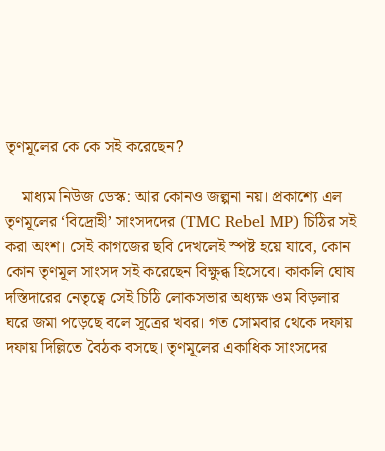তৃণমূলের কে কে সই করেছেন?

    মাধ্যম নিউজ ডেস্ক: আর কোনও জল্পনা নয়। প্রকাশ্যে এল তৃণমূলের ‘বিদ্রোহী’ সাংসদদের (TMC Rebel MP) চিঠির সই করা অংশ। সেই কাগজের ছবি দেখলেই স্পষ্ট হয়ে যাবে, কোন কোন তৃণমূল সাংসদ সই করেছেন বিক্ষুব্ধ হিসেবে। কাকলি ঘোষ দস্তিদারের নেতৃত্বে সেই চিঠি লোকসভার অধ্যক্ষ ওম বিড়লার ঘরে জমা পড়েছে বলে সূত্রের খবর। গত সোমবার থেকে দফায় দফায় দিল্লিতে বৈঠক বসছে। তৃণমূলের একাধিক সাংসদের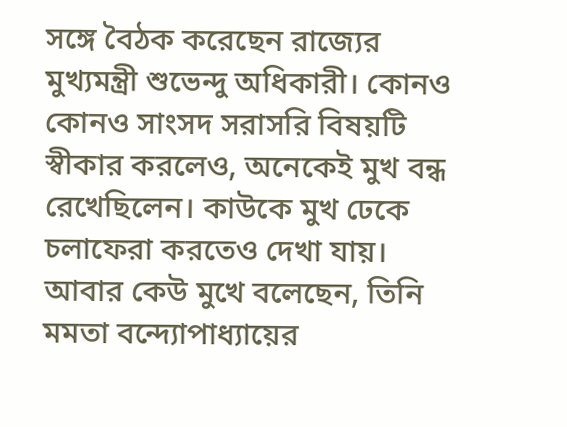সঙ্গে বৈঠক করেছেন রাজ্যের মুখ্যমন্ত্রী শুভেন্দু অধিকারী। কোনও কোনও সাংসদ সরাসরি বিষয়টি স্বীকার করলেও, অনেকেই মুখ বন্ধ রেখেছিলেন। কাউকে মুখ ঢেকে চলাফেরা করতেও দেখা যায়। আবার কেউ মুখে বলেছেন, তিনি মমতা বন্দ্যোপাধ্যায়ের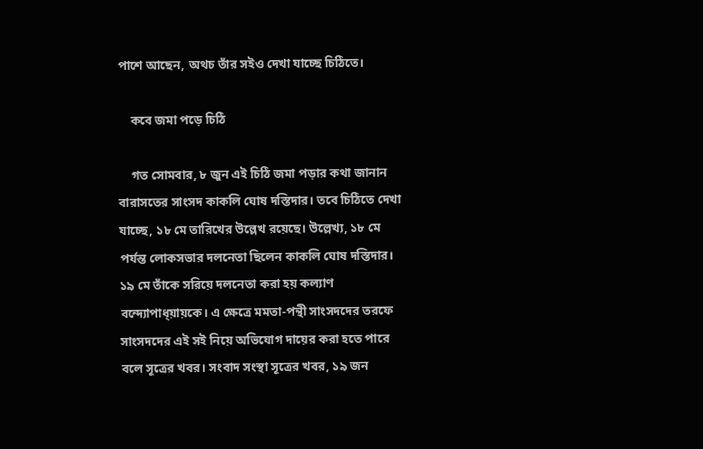পাশে আছেন, অথচ তাঁর সইও দেখা যাচ্ছে চিঠিতে।

    কবে জমা পড়ে চিঠি

    গত সোমবার, ৮ জুন এই চিঠি জমা পড়ার কথা জানান বারাসতের সাংসদ কাকলি ঘোষ দস্তিদার। তবে চিঠিতে দেখা যাচ্ছে, ১৮ মে তারিখের উল্লেখ রয়েছে। উল্লেখ্য, ১৮ মে পর্যন্ত লোকসভার দলনেতা ছিলেন কাকলি ঘোষ দস্তিদার। ১৯ মে তাঁকে সরিয়ে দলনেতা করা হয় কল্যাণ বন্দ্যোপাধ্য়ায়কে। এ ক্ষেত্রে মমতা-পন্থী সাংসদদের তরফে সাংসদদের এই সই নিয়ে অভিযোগ দায়ের করা হতে পারে বলে সূত্রের খবর। সংবাদ সংস্থা সূত্রের খবর, ১৯ জন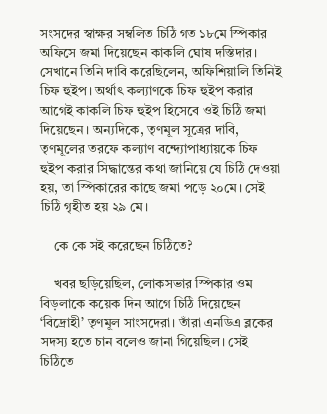সংসদের স্বাক্ষর সম্বলিত চিঠি গত ১৮মে স্পিকার অফিসে জমা দিয়েছেন কাকলি ঘোষ দস্তিদার। সেখানে তিনি দাবি করেছিলেন, অফিশিয়ালি তিনিই চিফ হুইপ। অর্থাৎ কল্যাণকে চিফ হুইপ করার আগেই কাকলি চিফ হুইপ হিসেবে ওই চিঠি জমা দিয়েছেন। অন্যদিকে, তৃণমূল সূত্রের দাবি, তৃণমূলের তরফে কল্যাণ বন্দ্যোপাধ্যায়কে চিফ হুইপ করার সিদ্ধান্তের কথা জানিয়ে যে চিঠি দেওয়া হয়, তা স্পিকারের কাছে জমা পড়ে ২০মে। সেই চিঠি গৃহীত হয় ২৯ মে।

    কে কে সই করেছেন চিঠিতে?

    খবর ছড়িয়েছিল, লোকসভার স্পিকার ওম বিড়লাকে কয়েক দিন আগে চিঠি দিয়েছেন ‘বিদ্রোহী’ তৃণমূল সাংসদেরা। তাঁরা এনডিএ ব্লকের সদস্য হতে চান বলেও জানা গিয়েছিল। সেই চিঠিতে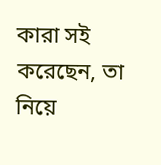কারা সই করেছেন, তা নিয়ে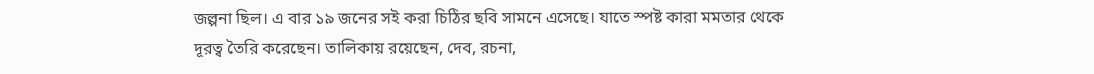জল্পনা ছিল। এ বার ১৯ জনের সই করা চিঠির ছবি সামনে এসেছে। যাতে স্পষ্ট কারা মমতার থেকে দূরত্ব তৈরি করেছেন। তালিকায় রয়েছেন, দেব, রচনা,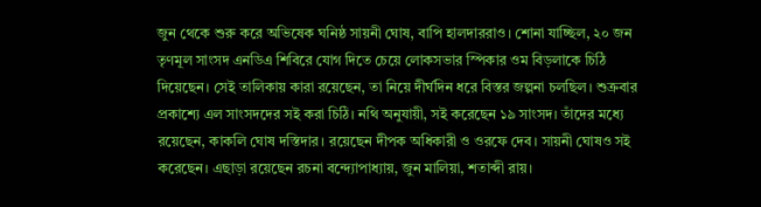জুন থেকে শুরু করে অভিষেক ঘনিষ্ঠ সায়নী ঘোষ, বাপি হালদাররাও। শোনা যাচ্ছিল, ২০ জন তৃণমূল সাংসদ এনডিএ শিবিরে যোগ দিতে চেয়ে লোকসভার স্পিকার ওম বিড়লাকে চিঠি দিয়েছেন। সেই তালিকায় কারা রয়েছেন, তা নিয়ে দীর্ঘদিন ধরে বিস্তর জল্পনা চলছিল। শুক্রবার প্রকাশ্যে এল সাংসদদের সই করা চিঠি। নথি অনুযায়ী, সই করেছেন ১৯ সাংসদ। তাঁদের মধ্যে রয়েছেন, কাকলি ঘোষ দস্তিদার। রয়েছেন দীপক অধিকারী ও ওরফে দেব। সায়নী ঘোষও সই করেছেন। এছাড়া রয়েছেন রচনা বন্দ্যোপাধ্যায়, জুন মালিয়া, শতাব্দী রায়।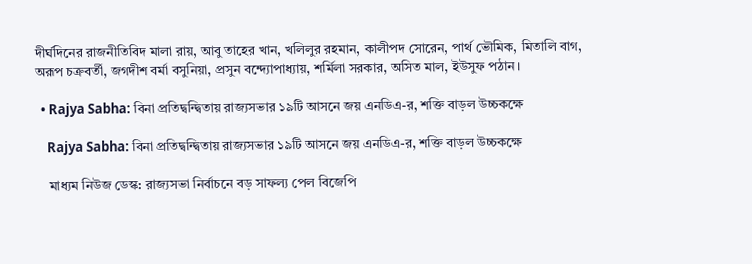দীর্ঘদিনের রাজনীতিবিদ মালা রায়, আবু তাহের খান, খলিলুর রহমান, কালীপদ সোরেন, পার্থ ভৌমিক, মিতালি বাগ, অরূপ চক্রবর্তী, জগদীশ বর্মা বসুনিয়া, প্রসুন বন্দ্যোপাধ্যায়, শর্মিলা সরকার, অসিত মাল, ইউসুফ পঠান।

  • Rajya Sabha: বিনা প্রতিদ্বন্দ্বিতায় রাজ্যসভার ১৯টি আসনে জয় এনডিএ-র, শক্তি বাড়ল উচ্চকক্ষে

    Rajya Sabha: বিনা প্রতিদ্বন্দ্বিতায় রাজ্যসভার ১৯টি আসনে জয় এনডিএ-র, শক্তি বাড়ল উচ্চকক্ষে

    মাধ্যম নিউজ ডেস্ক: রাজ্যসভা নির্বাচনে বড় সাফল্য পেল বিজেপি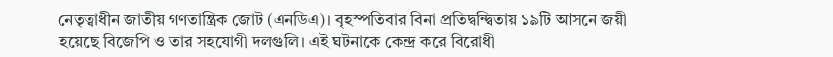নেতৃত্বাধীন জাতীয় গণতান্ত্রিক জোট (এনডিএ)। বৃহস্পতিবার বিনা প্রতিদ্বন্দ্বিতায় ১৯টি আসনে জয়ী হয়েছে বিজেপি ও তার সহযোগী দলগুলি। এই ঘটনাকে কেন্দ্র করে বিরোধী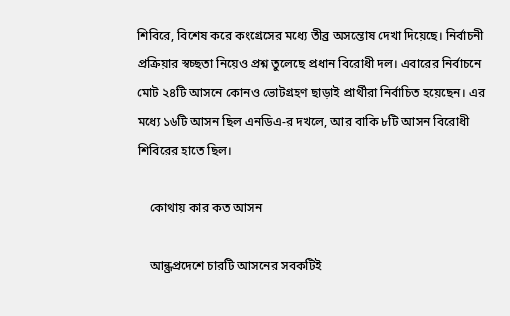শিবিরে, বিশেষ করে কংগ্রেসের মধ্যে তীব্র অসন্তোষ দেখা দিয়েছে। নির্বাচনী প্রক্রিয়ার স্বচ্ছতা নিয়েও প্রশ্ন তুলেছে প্রধান বিরোধী দল। এবারের নির্বাচনে মোট ২৪টি আসনে কোনও ভোটগ্রহণ ছাড়াই প্রার্থীরা নির্বাচিত হয়েছেন। এর মধ্যে ১৬টি আসন ছিল এনডিএ-র দখলে, আর বাকি ৮টি আসন বিরোধী শিবিরের হাতে ছিল।

    কোথায় কার কত আসন

    আন্ধ্রপ্রদেশে চারটি আসনের সবকটিই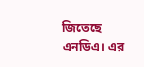জিতেছে এনডিএ। এর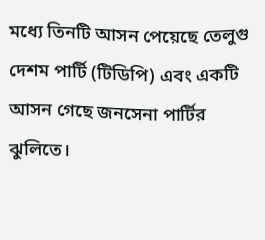মধ্যে তিনটি আসন পেয়েছে তেলুগু দেশম পার্টি (টিডিপি) এবং একটি আসন গেছে জনসেনা পার্টির ঝুলিতে।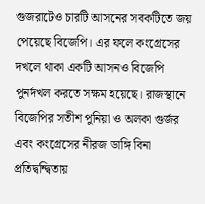গুজরাটেও চারটি আসনের সবকটিতে জয় পেয়েছে বিজেপি। এর ফলে কংগ্রেসের দখলে থাকা একটি আসনও বিজেপি পুনর্দখল করতে সক্ষম হয়েছে। রাজস্থানে বিজেপির সতীশ পুনিয়া ও অলকা গুর্জর এবং কংগ্রেসের নীরজ ডাঙ্গি বিনা প্রতিদ্বন্দ্বিতায়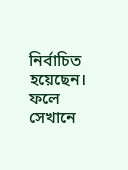নির্বাচিত হয়েছেন। ফলে সেখানে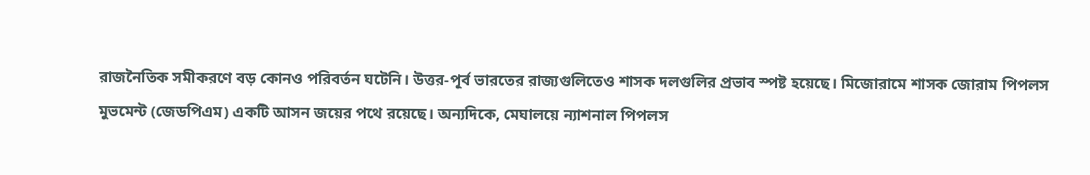রাজনৈতিক সমীকরণে বড় কোনও পরিবর্তন ঘটেনি। উত্তর-পূর্ব ভারতের রাজ্যগুলিতেও শাসক দলগুলির প্রভাব স্পষ্ট হয়েছে। মিজোরামে শাসক জোরাম পিপলস মুভমেন্ট (জেডপিএম) একটি আসন জয়ের পথে রয়েছে। অন্যদিকে, মেঘালয়ে ন্যাশনাল পিপলস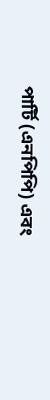পার্টি (এনপিপি) এবং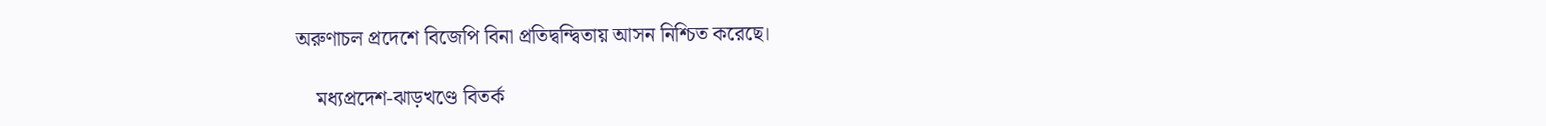অরুণাচল প্রদেশে বিজেপি বিনা প্রতিদ্বন্দ্বিতায় আসন নিশ্চিত করেছে।

    মধ্যপ্রদেশ-ঝাড়খণ্ডে বিতর্ক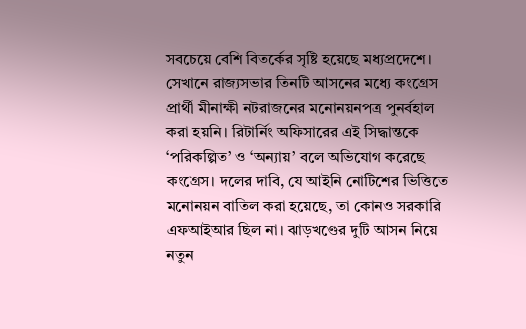সবচেয়ে বেশি বিতর্কের সৃষ্টি হয়েছে মধ্যপ্রদেশে। সেখানে রাজ্যসভার তিনটি আসনের মধ্যে কংগ্রেস প্রার্থী মীনাক্ষী নটরাজনের মনোনয়নপত্র পুনর্বহাল করা হয়নি। রিটার্নিং অফিসারের এই সিদ্ধান্তকে ‘পরিকল্পিত’ ও ‘অন্যায়’ বলে অভিযোগ করেছে কংগ্রেস। দলের দাবি, যে আইনি নোটিশের ভিত্তিতে মনোনয়ন বাতিল করা হয়েছে, তা কোনও সরকারি এফআইআর ছিল না। ঝাড়খণ্ডের দুটি আসন নিয়ে নতুন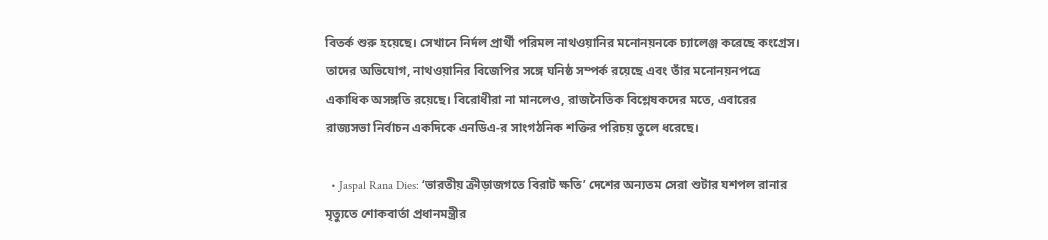বিতর্ক শুরু হয়েছে। সেখানে নির্দল প্রার্থী পরিমল নাথওয়ানির মনোনয়নকে চ্যালেঞ্জ করেছে কংগ্রেস। তাদের অভিযোগ, নাথওয়ানির বিজেপির সঙ্গে ঘনিষ্ঠ সম্পর্ক রয়েছে এবং তাঁর মনোনয়নপত্রে একাধিক অসঙ্গতি রয়েছে। বিরোধীরা না মানলেও, রাজনৈতিক বিশ্লেষকদের মতে, এবারের রাজ্যসভা নির্বাচন একদিকে এনডিএ-র সাংগঠনিক শক্তির পরিচয় তুলে ধরেছে।

  • Jaspal Rana Dies: ‘ভারতীয় ক্রীড়াজগতে বিরাট ক্ষতি’ দেশের অন্যতম সেরা শুটার যশপল রানার মৃত্যুতে শোকবার্তা প্রধানমন্ত্রীর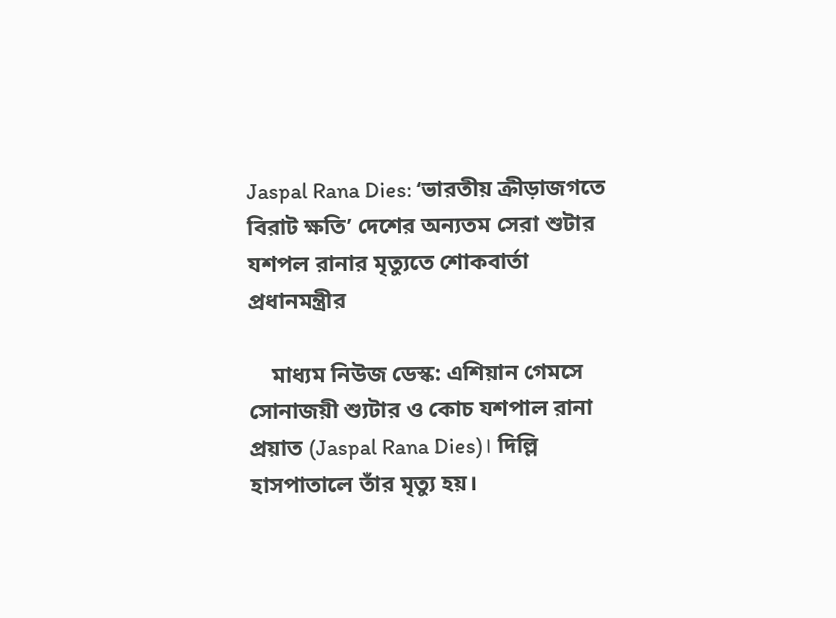Jaspal Rana Dies: ‘ভারতীয় ক্রীড়াজগতে বিরাট ক্ষতি’ দেশের অন্যতম সেরা শুটার যশপল রানার মৃত্যুতে শোকবার্তা প্রধানমন্ত্রীর

    মাধ্যম নিউজ ডেস্ক: এশিয়ান গেমসে সোনাজয়ী শ্যুটার ও কোচ যশপাল রানা প্রয়াত (Jaspal Rana Dies)। দিল্লি হাসপাতালে তাঁর মৃত্যু হয়।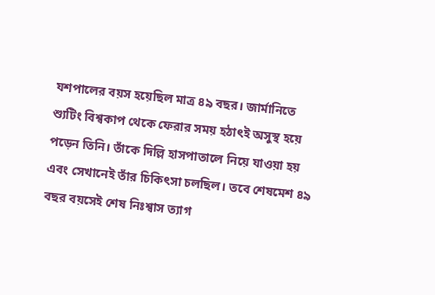যশপালের বয়স হয়েছিল মাত্র ৪৯ বছর। জার্মানিতে শ্যুটিং বিশ্বকাপ থেকে ফেরার সময় হঠাৎই অসুস্থ হয়ে পড়েন তিনি। তাঁকে দিল্লি হাসপাতালে নিয়ে যাওয়া হয় এবং সেখানেই তাঁর চিকিৎসা চলছিল। তবে শেষমেশ ৪৯ বছর বয়সেই শেষ নিঃশ্বাস ত্যাগ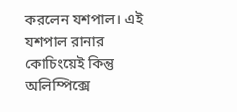করলেন যশপাল। এই যশপাল রানার কোচিংয়েই কিন্তু অলিম্পিক্সে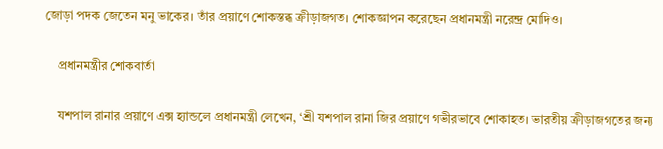জোড়া পদক জেতেন মনু ভাকের। তাঁর প্রয়াণে শোকস্তব্ধ ক্রীড়াজগত। শোকজ্ঞাপন করেছেন প্রধানমন্ত্রী নরেন্দ্র মোদিও।

    প্রধানমন্ত্রীর শোকবার্তা

    যশপাল রানার প্রয়াণে এক্স হ্যান্ডলে প্রধানমন্ত্রী লেখেন, ‘শ্রী যশপাল রানা জির প্রয়াণে গভীরভাবে শোকাহত। ভারতীয় ক্রীড়াজগতের জন্য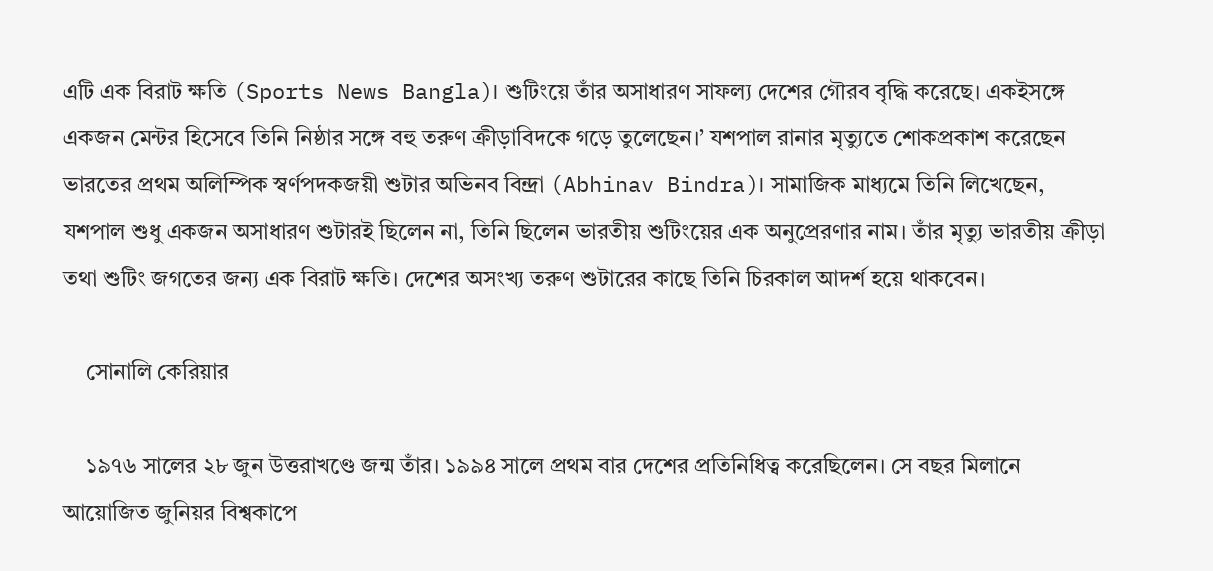এটি এক বিরাট ক্ষতি (Sports News Bangla)। শুটিংয়ে তাঁর অসাধারণ সাফল্য দেশের গৌরব বৃদ্ধি করেছে। একইসঙ্গে একজন মেন্টর হিসেবে তিনি নিষ্ঠার সঙ্গে বহু তরুণ ক্রীড়াবিদকে গড়ে তুলেছেন।’ যশপাল রানার মৃত্যুতে শোকপ্রকাশ করেছেন ভারতের প্রথম অলিম্পিক স্বর্ণপদকজয়ী শুটার অভিনব বিন্দ্রা (Abhinav Bindra)। সামাজিক মাধ্যমে তিনি লিখেছেন, যশপাল শুধু একজন অসাধারণ শুটারই ছিলেন না, তিনি ছিলেন ভারতীয় শুটিংয়ের এক অনুপ্রেরণার নাম। তাঁর মৃত্যু ভারতীয় ক্রীড়া তথা শুটিং জগতের জন্য এক বিরাট ক্ষতি। দেশের অসংখ্য তরুণ শুটারের কাছে তিনি চিরকাল আদর্শ হয়ে থাকবেন।

    সোনালি কেরিয়ার

    ১৯৭৬ সালের ২৮ জুন উত্তরাখণ্ডে জন্ম তাঁর। ১৯৯৪ সালে প্রথম বার দেশের প্রতিনিধিত্ব করেছিলেন। সে বছর মিলানে আয়োজিত জুনিয়র বিশ্বকাপে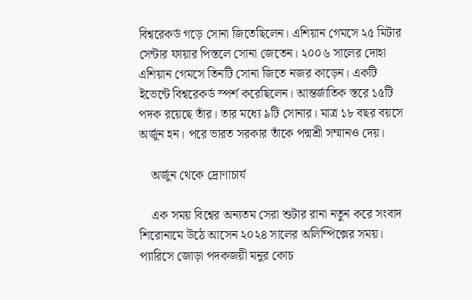বিশ্বরেকর্ড গড়ে সোনা জিতেছিলেন। এশিয়ান গেমসে ২৫ মিটার সেন্টার ফায়ার পিস্তলে সোনা জেতেন। ২০০৬ সালের দোহা এশিয়ান গেমসে তিনটি সোনা জিতে নজর কাড়েন। একটি ইভেন্টে বিশ্বরেকর্ড স্পর্শ করেছিলেন। আন্তর্জাতিক স্তরে ১৫টি পদক রয়েছে তাঁর। তার মধ্যে ৯টি সোনার। মাত্র ১৮ বছর বয়সে অর্জুন হন। পরে ভারত সরকার তাঁকে পদ্মশ্রী সম্মানও দেয়।

    অর্জুন থেকে দ্রোণাচার্য

    এক সময় বিশ্বের অন্যতম সেরা শুটার রানা নতুন করে সংবাদ শিরোনামে উঠে আসেন ২০২৪ সালের অলিম্পিক্সের সময়। প্যারিসে জোড়া পদকজয়ী মনুর কোচ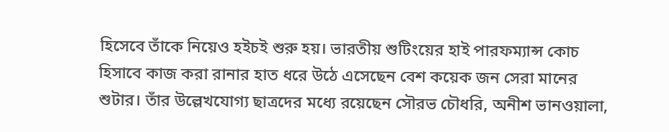হিসেবে তাঁকে নিয়েও হইচই শুরু হয়। ভারতীয় শুটিংয়ের হাই পারফম্যান্স কোচ হিসাবে কাজ করা রানার হাত ধরে উঠে এসেছেন বেশ কয়েক জন সেরা মানের শুটার। তাঁর উল্লেখযোগ্য ছাত্রদের মধ্যে রয়েছেন সৌরভ চৌধরি, অনীশ ভানওয়ালা,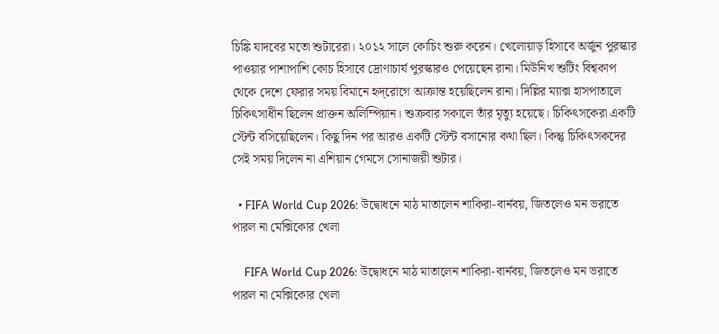চিঙ্কি যাদবের মতো শুটারেরা। ২০১২ সালে কোচিং শুরু করেন। খেলোয়াড় হিসাবে অর্জুন পুরস্কার পাওয়ার পাশাপাশি কোচ হিসাবে দ্রোণাচার্য পুরস্কারও পেয়েছেন রানা। মিউনিখ শুটিং বিশ্বকাপ থেকে দেশে ফেরার সময় বিমানে হৃদ্‌রোগে আক্রান্ত হয়েছিলেন রানা। দিল্লির ম্যাক্স হাসপাতালে চিকিৎসাধীন ছিলেন প্রাক্তন অলিম্পিয়ান। শুক্রবার সকালে তাঁর মৃত্যু হয়েছে। চিকিৎসকেরা একটি স্টেন্ট বসিয়েছিলেন। কিছু দিন পর আরও একটি স্টেন্ট বসানোর কথা ছিল। কিন্তু চিকিৎসকদের সেই সময় দিলেন না এশিয়ান গেমসে সোনাজয়ী শুটার।

  • FIFA World Cup 2026: উদ্বোধনে মাঠ মাতালেন শাকিরা-বার্নবয়, জিতলেও মন ভরাতে পারল না মেক্সিকোর খেলা

    FIFA World Cup 2026: উদ্বোধনে মাঠ মাতালেন শাকিরা-বার্নবয়, জিতলেও মন ভরাতে পারল না মেক্সিকোর খেলা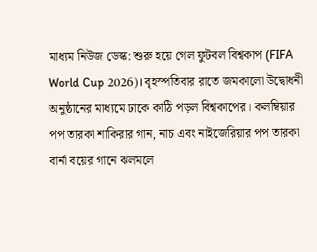মাধ্যম নিউজ ডেস্ক: শুরু হয়ে গেল ফুটবল বিশ্বকাপ (FIFA World Cup 2026)। বৃহস্পতিবার রাতে জমকালো উদ্বোধনী অনুষ্ঠানের মাধ্যমে ঢাকে কাঠি পড়ল বিশ্বকাপের। কলম্বিয়ার পপ তারকা শাকিরার গান, নাচ এবং নাইজেরিয়ার পপ তারকা বার্না বয়ের গানে ঝলমলে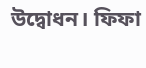উদ্বোধন। ফিফা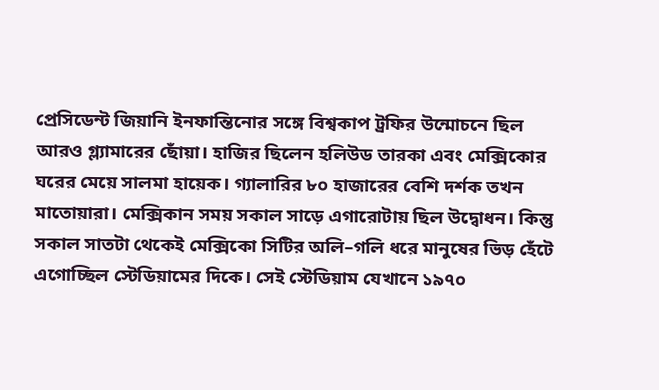প্রেসিডেন্ট জিয়ানি ইনফান্তিনোর সঙ্গে বিশ্বকাপ ট্রফির উন্মোচনে ছিল আরও গ্ল্যামারের ছোঁয়া। হাজির ছিলেন হলিউড তারকা এবং মেক্সিকোর ঘরের মেয়ে সালমা হায়েক। গ্যালারির ৮০ হাজারের বেশি দর্শক তখন মাতোয়ারা। মেক্সিকান সময় সকাল সাড়ে এগারোটায় ছিল উদ্বোধন। কিন্তু সকাল সাতটা থেকেই মেক্সিকো সিটির অলি–গলি ধরে মানুষের ভিড় হেঁটে এগোচ্ছিল স্টেডিয়ামের দিকে। সেই স্টেডিয়াম যেখানে ১৯৭০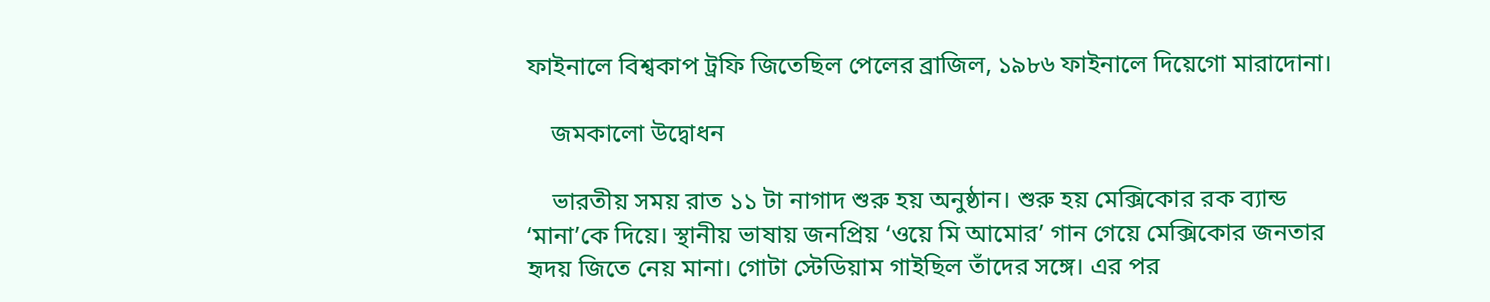ফাইনালে বিশ্বকাপ ট্রফি জিতেছিল পেলের ব্রাজিল, ১৯৮৬ ফাইনালে দিয়েগো মারাদোনা।

    জমকালো উদ্বোধন

    ভারতীয় সময় রাত ১১ টা নাগাদ শুরু হয় অনুষ্ঠান। শুরু হয় মেক্সিকোর রক ব্যান্ড ‘মানা’কে দিয়ে। স্থানীয় ভাষায় জনপ্রিয় ‘ওয়ে মি আমোর’ গান গেয়ে মেক্সিকোর জনতার হৃদয় জিতে নেয় মানা। গোটা স্টেডিয়াম গাইছিল তাঁদের সঙ্গে। এর পর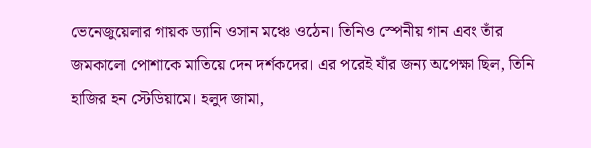ভেনেজুয়েলার গায়ক ড্যানি ওসান মঞ্চে ওঠেন। তিনিও স্পেনীয় গান এবং তাঁর জমকালো পোশাকে মাতিয়ে দেন দর্শকদের। এর পরেই যাঁর জন্য অপেক্ষা ছিল, তিনি হাজির হন স্টেডিয়ামে। হলুদ জামা,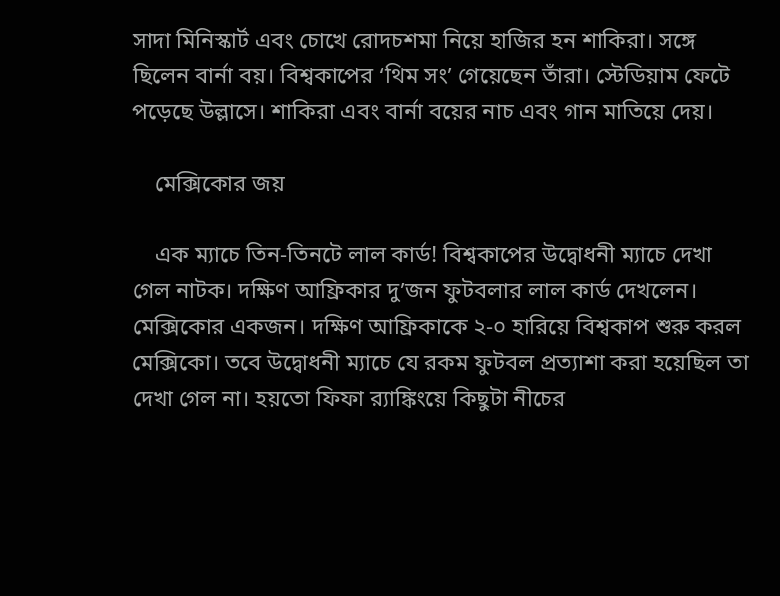সাদা মিনিস্কার্ট এবং চোখে রোদচশমা নিয়ে হাজির হন শাকিরা। সঙ্গে ছিলেন বার্না বয়। বিশ্বকাপের ‘থিম সং’ গেয়েছেন তাঁরা। স্টেডিয়াম ফেটে পড়েছে উল্লাসে। শাকিরা এবং বার্না বয়ের নাচ এবং গান মাতিয়ে দেয়।

    মেক্সিকোর জয়

    এক ম্যাচে তিন-তিনটে লাল কার্ড! বিশ্বকাপের উদ্বোধনী ম্যাচে দেখা গেল নাটক। দক্ষিণ আফ্রিকার দু’জন ফুটবলার লাল কার্ড দেখলেন। মেক্সিকোর একজন। দক্ষিণ আফ্রিকাকে ২-০ হারিয়ে বিশ্বকাপ শুরু করল মেক্সিকো। তবে উদ্বোধনী ম্যাচে যে রকম ফুটবল প্রত্যাশা করা হয়েছিল তা দেখা গেল না। হয়তো ফিফা র‌্যাঙ্কিংয়ে কিছুটা নীচের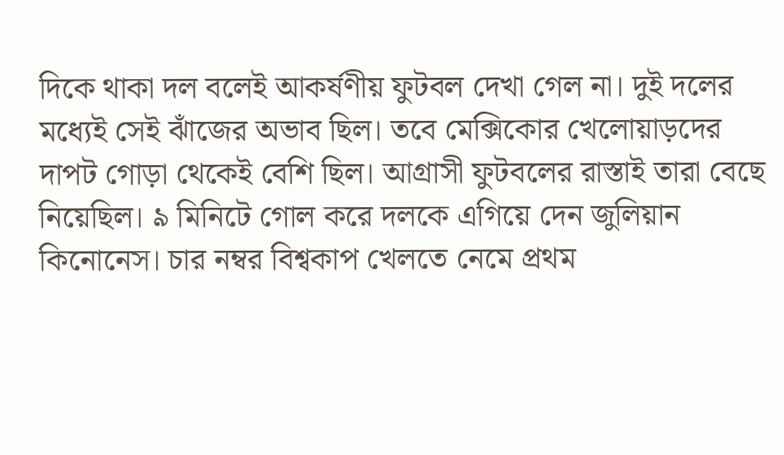দিকে থাকা দল বলেই আকর্ষণীয় ফুটবল দেখা গেল না। দুই দলের মধ্যেই সেই ঝাঁজের অভাব ছিল। তবে মেক্সিকোর খেলোয়াড়দের দাপট গোড়া থেকেই বেশি ছিল। আগ্রাসী ফুটবলের রাস্তাই তারা বেছে নিয়েছিল। ৯ মিনিটে গোল করে দলকে এগিয়ে দেন জুলিয়ান কিনোনেস। চার নম্বর বিশ্বকাপ খেলতে নেমে প্রথম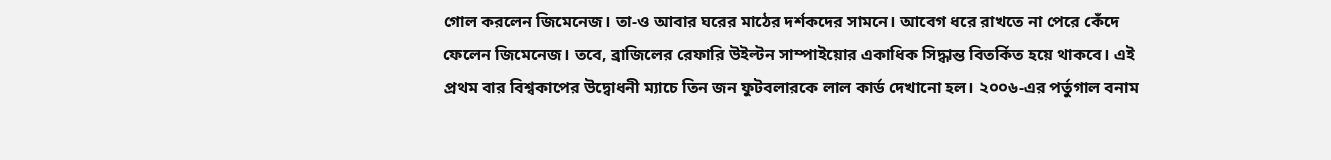গোল করলেন জিমেনেজ। তা-ও আবার ঘরের মাঠের দর্শকদের সামনে। আবেগ ধরে রাখতে না পেরে কেঁদে ফেলেন জিমেনেজ। তবে, ব্রাজিলের রেফারি উইল্টন সাম্পাইয়োর একাধিক সিদ্ধান্ত বিতর্কিত হয়ে থাকবে। এই প্রথম বার বিশ্বকাপের উদ্বোধনী ম্যাচে তিন জন ফুটবলারকে লাল কার্ড দেখানো হল। ২০০৬-এর পর্তুগাল বনাম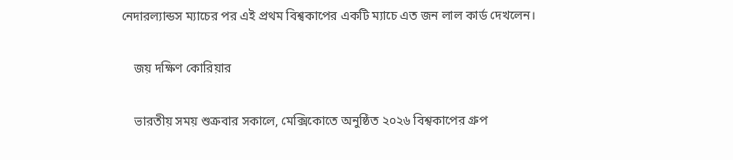নেদারল্যান্ডস ম্যাচের পর এই প্রথম বিশ্বকাপের একটি ম্যাচে এত জন লাল কার্ড দেখলেন।

    জয় দক্ষিণ কোরিয়ার

    ভারতীয় সময় শুক্রবার সকালে, মেক্সিকোতে অনুষ্ঠিত ২০২৬ বিশ্বকাপের গ্রুপ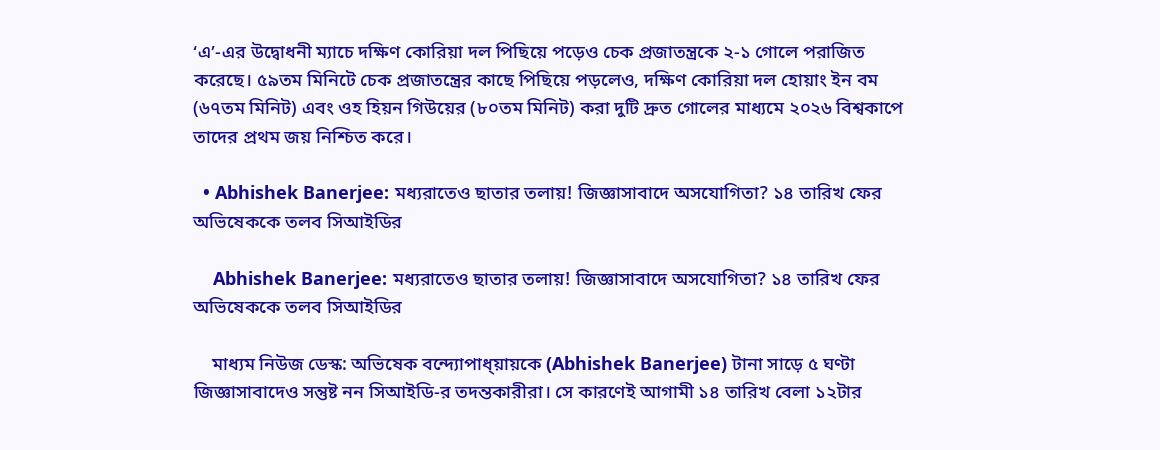‘এ’-এর উদ্বোধনী ম্যাচে দক্ষিণ কোরিয়া দল পিছিয়ে পড়েও চেক প্রজাতন্ত্রকে ২-১ গোলে পরাজিত করেছে। ৫৯তম মিনিটে চেক প্রজাতন্ত্রের কাছে পিছিয়ে পড়লেও, দক্ষিণ কোরিয়া দল হোয়াং ইন বম (৬৭তম মিনিট) এবং ওহ হিয়ন গিউয়ের (৮০তম মিনিট) করা দুটি দ্রুত গোলের মাধ্যমে ২০২৬ বিশ্বকাপে তাদের প্রথম জয় নিশ্চিত করে।

  • Abhishek Banerjee: মধ্যরাতেও ছাতার তলায়! জিজ্ঞাসাবাদে অসযোগিতা? ১৪ তারিখ ফের অভিষেককে তলব সিআইডির

    Abhishek Banerjee: মধ্যরাতেও ছাতার তলায়! জিজ্ঞাসাবাদে অসযোগিতা? ১৪ তারিখ ফের অভিষেককে তলব সিআইডির

    মাধ্যম নিউজ ডেস্ক: অভিষেক বন্দ্যোপাধ্য়ায়কে (Abhishek Banerjee) টানা সাড়ে ৫ ঘণ্টা জিজ্ঞাসাবাদেও সন্তুষ্ট নন সিআইডি-র তদন্তকারীরা। সে কারণেই আগামী ১৪ তারিখ বেলা ১২টার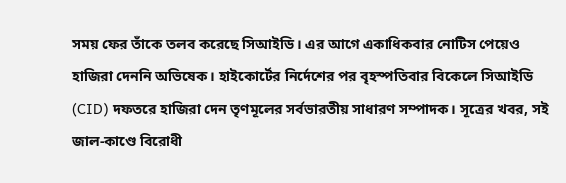সময় ফের তাঁকে তলব করেছে সিআইডি। এর আগে একাধিকবার নোটিস পেয়েও হাজিরা দেননি অভিষেক। হাইকোর্টের নির্দেশের পর বৃহস্পতিবার বিকেলে সিআইডি (CID) দফতরে হাজিরা দেন তৃণমূলের সর্বভারতীয় সাধারণ সম্পাদক। সূত্রের খবর, সই জাল-কাণ্ডে বিরোধী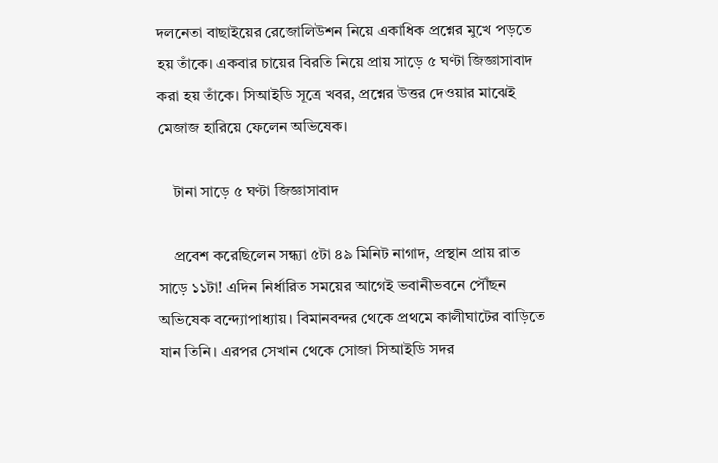দলনেতা বাছাইয়ের রেজোলিউশন নিয়ে একাধিক প্রশ্নের মুখে পড়তে হয় তাঁকে। একবার চায়ের বিরতি নিয়ে প্রায় সাড়ে ৫ ঘণ্টা জিজ্ঞাসাবাদ করা হয় তাঁকে। সিআইডি সূত্রে খবর, প্রশ্নের উত্তর দেওয়ার মাঝেই মেজাজ হারিয়ে ফেলেন অভিষেক।

    টানা সাড়ে ৫ ঘণ্টা জিজ্ঞাসাবাদ

    প্রবেশ করেছিলেন সন্ধ্যা ৫টা ৪৯ মিনিট নাগাদ, প্রস্থান প্রায় রাত সাড়ে ১১টা! এদিন নির্ধারিত সময়ের আগেই ভবানীভবনে পৌঁছন অভিষেক বন্দ্যোপাধ্যায়। বিমানবন্দর থেকে প্রথমে কালীঘাটের বাড়িতে যান তিনি। এরপর সেখান থেকে সোজা সিআইডি সদর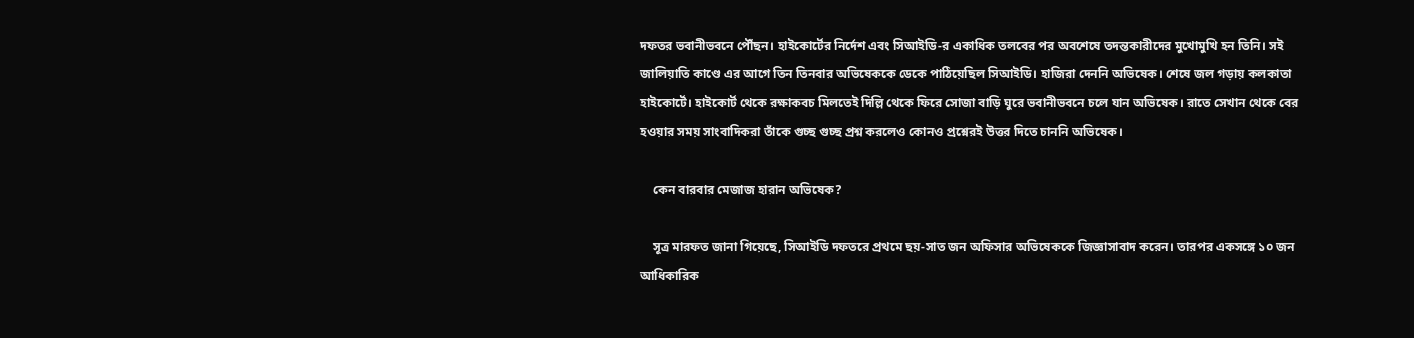দফতর ভবানীভবনে পৌঁছন। হাইকোর্টের নির্দেশ এবং সিআইডি-র একাধিক তলবের পর অবশেষে তদন্তকারীদের মুখোমুখি হন তিনি। সই জালিয়াতি কাণ্ডে এর আগে তিন তিনবার অভিষেককে ডেকে পাঠিয়েছিল সিআইডি। হাজিরা দেননি অভিষেক। শেষে জল গড়ায় কলকাতা হাইকোর্টে। হাইকোর্ট থেকে রক্ষাকবচ মিলতেই দিল্লি থেকে ফিরে সোজা বাড়ি ঘুরে ভবানীভবনে চলে যান অভিষেক। রাতে সেখান থেকে বের হওয়ার সময় সাংবাদিকরা তাঁকে গুচ্ছ গুচ্ছ প্রশ্ন করলেও কোনও প্রশ্নেরই উত্তর দিতে চাননি অভিষেক।

    কেন বারবার মেজাজ হারান অভিষেক?

    সূত্র মারফত জানা গিয়েছে, সিআইডি দফতরে প্রথমে ছয়-সাত জন অফিসার অভিষেককে জিজ্ঞাসাবাদ করেন। তারপর একসঙ্গে ১০ জন আধিকারিক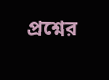প্রশ্নের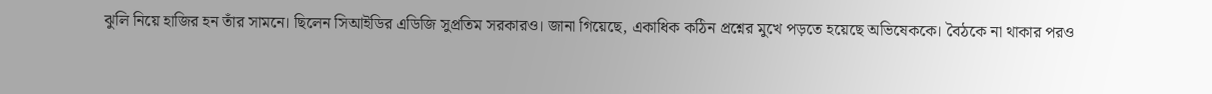ঝুলি নিয়ে হাজির হন তাঁর সামনে। ছিলেন সিআইডির এডিজি সুপ্রতিম সরকারও। জানা গিয়েছে, একাধিক কঠিন প্রশ্নের মুখে পড়তে হয়েছে অভিষেককে। বৈঠকে না থাকার পরও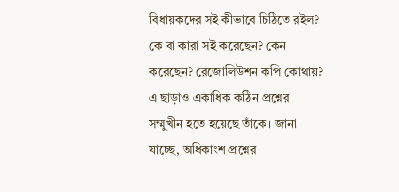বিধায়কদের সই কীভাবে চিঠিতে রইল? কে বা কারা সই করেছেন? কেন করেছেন? রেজোলিউশন কপি কোথায়? এ ছাড়াও একাধিক কঠিন প্রশ্নের সম্মুখীন হতে হয়েছে তাঁকে। জানা যাচ্ছে, অধিকাংশ প্রশ্নের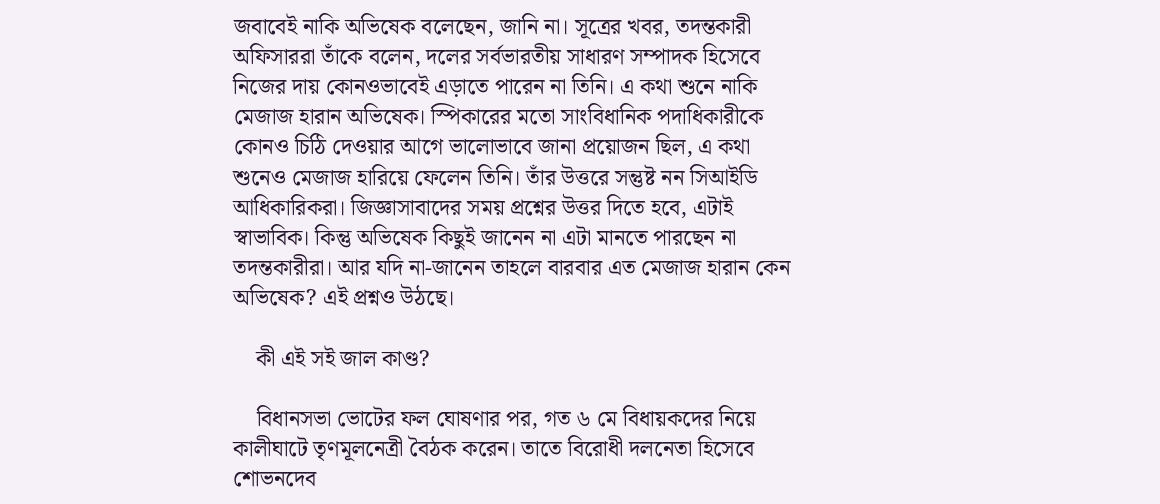জবাবেই নাকি অভিষেক বলেছেন, জানি না। সূত্রের খবর, তদন্তকারী অফিসাররা তাঁকে বলেন, দলের সর্বভারতীয় সাধারণ সম্পাদক হিসেবে নিজের দায় কোনওভাবেই এড়াতে পারেন না তিনি। এ কথা শুনে নাকি মেজাজ হারান অভিষেক। স্পিকারের মতো সাংবিধানিক পদাধিকারীকে কোনও চিঠি দেওয়ার আগে ভালোভাবে জানা প্রয়োজন ছিল, এ কথা শুনেও মেজাজ হারিয়ে ফেলেন তিনি। তাঁর উত্তরে সন্তুষ্ট নন সিআইডি আধিকারিকরা। জিজ্ঞাসাবাদের সময় প্রশ্নের উত্তর দিতে হবে, এটাই স্বাভাবিক। কিন্তু অভিষেক কিছুই জানেন না এটা মানতে পারছেন না তদন্তকারীরা। আর যদি না-জানেন তাহলে বারবার এত মেজাজ হারান কেন অভিষেক? এই প্রশ্নও উঠছে।

    কী এই সই জাল কাণ্ড?

    বিধানসভা ভোটের ফল ঘোষণার পর, গত ৬ মে বিধায়কদের নিয়ে কালীঘাটে তৃণমূলনেত্রী বৈঠক করেন। তাতে বিরোধী দলনেতা হিসেবে শোভনদেব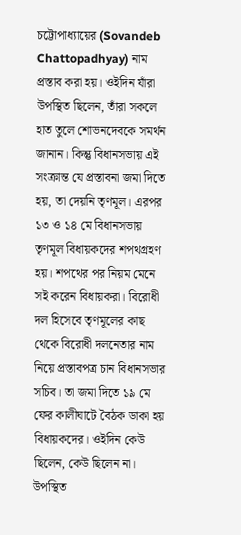চট্টোপাধ্যায়ের (Sovandeb Chattopadhyay) নাম প্রস্তাব করা হয়। ওইদিন যাঁরা উপস্থিত ছিলেন, তাঁরা সকলে হাত তুলে শোভনদেবকে সমর্থন জানান। কিন্তু বিধানসভায় এই সংক্রান্ত যে প্রস্তাবনা জমা দিতে হয়, তা দেয়নি তৃণমূল। এরপর ১৩ ও ১৪ মে বিধানসভায় তৃণমূল বিধায়কদের শপথগ্রহণ হয়। শপথের পর নিয়ম মেনে সই করেন বিধায়করা। বিরোধী দল হিসেবে তৃণমূলের কাছ থেকে বিরোধী দলনেতার নাম নিয়ে প্রস্তাবপত্র চান বিধানসভার সচিব। তা জমা দিতে ১৯ মে ফের কালীঘাটে বৈঠক ডাকা হয় বিধায়কদের। ওইদিন কেউ ছিলেন, কেউ ছিলেন না। উপস্থিত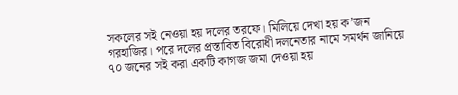সকলের সই নেওয়া হয় দলের তরফে। মিলিয়ে দেখা হয় ক’জন গরহাজির। পরে দলের প্রস্তাবিত বিরোধী দলনেতার নামে সমর্থন জানিয়ে ৭০ জনের সই করা একটি কাগজ জমা দেওয়া হয়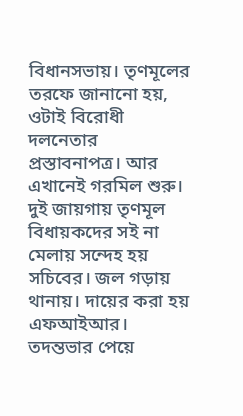বিধানসভায়। তৃণমূলের তরফে জানানো হয়, ওটাই বিরোধী দলনেতার প্রস্তাবনাপত্র। আর এখানেই গরমিল শুরু। দুই জায়গায় তৃণমূল বিধায়কদের সই না মেলায় সন্দেহ হয় সচিবের। জল গড়ায় থানায়। দায়ের করা হয় এফআইআর। তদন্তভার পেয়ে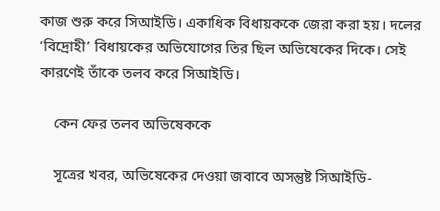কাজ শুরু করে সিআইডি। একাধিক বিধায়ককে জেরা করা হয়। দলের ‘বিদ্রোহী’ বিধায়কের অভিযোগের তির ছিল অভিষেকের দিকে। সেই কারণেই তাঁকে তলব করে সিআইডি।

    কেন ফের তলব অভিষেককে

    সূত্রের খবর, অভিষেকের দেওয়া জবাবে অসন্তুষ্ট সিআইডি-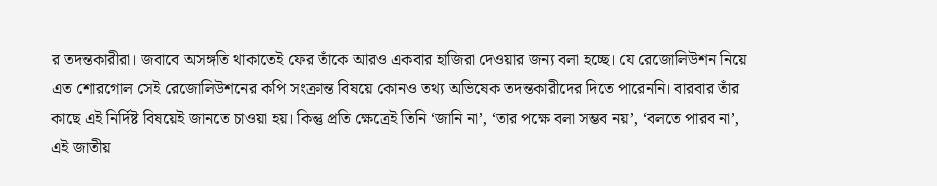র তদন্তকারীরা। জবাবে অসঙ্গতি থাকাতেই ফের তাঁকে আরও একবার হাজিরা দেওয়ার জন্য বলা হচ্ছে। যে রেজোলিউশন নিয়ে এত শোরগোল সেই রেজোলিউশনের কপি সংক্রান্ত বিষয়ে কোনও তথ্য অভিষেক তদন্তকারীদের দিতে পারেননি। বারবার তাঁর কাছে এই নির্দিষ্ট বিষয়েই জানতে চাওয়া হয়। কিন্তু প্রতি ক্ষেত্রেই তিনি ‘জানি না’, ‘তার পক্ষে বলা সম্ভব নয়’, ‘বলতে পারব না’, এই জাতীয়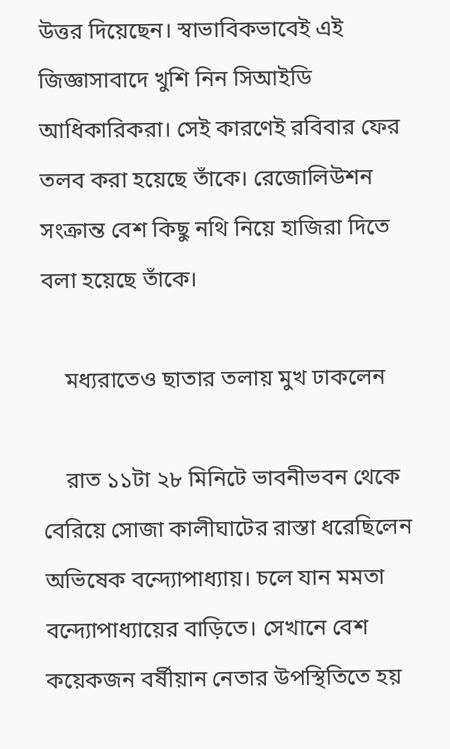উত্তর দিয়েছেন। স্বাভাবিকভাবেই এই জিজ্ঞাসাবাদে খুশি নিন সিআইডি আধিকারিকরা। সেই কারণেই রবিবার ফের তলব করা হয়েছে তাঁকে। রেজোলিউশন সংক্রান্ত বেশ কিছু নথি নিয়ে হাজিরা দিতে বলা হয়েছে তাঁকে।

    মধ্যরাতেও ছাতার তলায় মুখ ঢাকলেন

    রাত ১১টা ২৮ মিনিটে ভাবনীভবন থেকে বেরিয়ে সোজা কালীঘাটের রাস্তা ধরেছিলেন অভিষেক বন্দ্যোপাধ্যায়। চলে যান মমতা বন্দ্যোপাধ্যায়ের বাড়িতে। সেখানে বেশ কয়েকজন বর্ষীয়ান নেতার উপস্থিতিতে হয়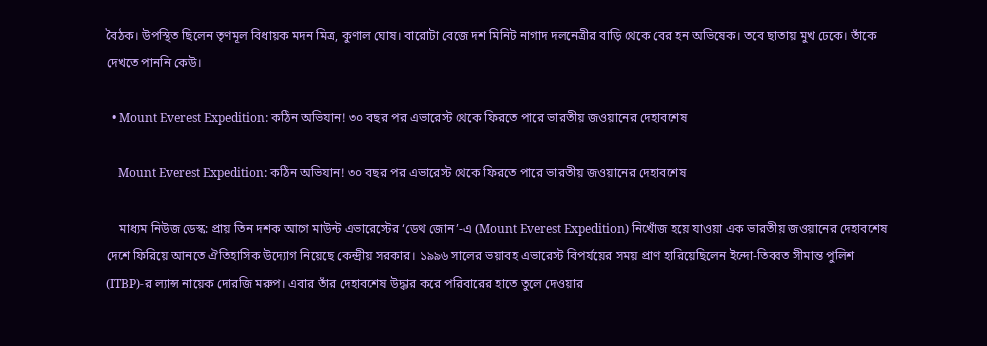বৈঠক। উপস্থিত ছিলেন তৃণমূল বিধায়ক মদন মিত্র, কুণাল ঘোষ। বারোটা বেজে দশ মিনিট নাগাদ দলনেত্রীর বাড়ি থেকে বের হন অভিষেক। তবে ছাতায় মুখ ঢেকে। তাঁকে দেখতে পাননি কেউ।

  • Mount Everest Expedition: কঠিন অভিযান! ৩০ বছর পর এভারেস্ট থেকে ফিরতে পারে ভারতীয় জওয়ানের দেহাবশেষ

    Mount Everest Expedition: কঠিন অভিযান! ৩০ বছর পর এভারেস্ট থেকে ফিরতে পারে ভারতীয় জওয়ানের দেহাবশেষ

    মাধ্যম নিউজ ডেস্ক: প্রায় তিন দশক আগে মাউন্ট এভারেস্টের ‘ডেথ জোন’-এ (Mount Everest Expedition) নিখোঁজ হয়ে যাওয়া এক ভারতীয় জওয়ানের দেহাবশেষ দেশে ফিরিয়ে আনতে ঐতিহাসিক উদ্যোগ নিয়েছে কেন্দ্রীয় সরকার। ১৯৯৬ সালের ভয়াবহ এভারেস্ট বিপর্যয়ের সময় প্রাণ হারিয়েছিলেন ইন্দো-তিব্বত সীমান্ত পুলিশ (ITBP)-র ল্যান্স নায়েক দোরজি মরুপ। এবার তাঁর দেহাবশেষ উদ্ধার করে পরিবারের হাতে তুলে দেওয়ার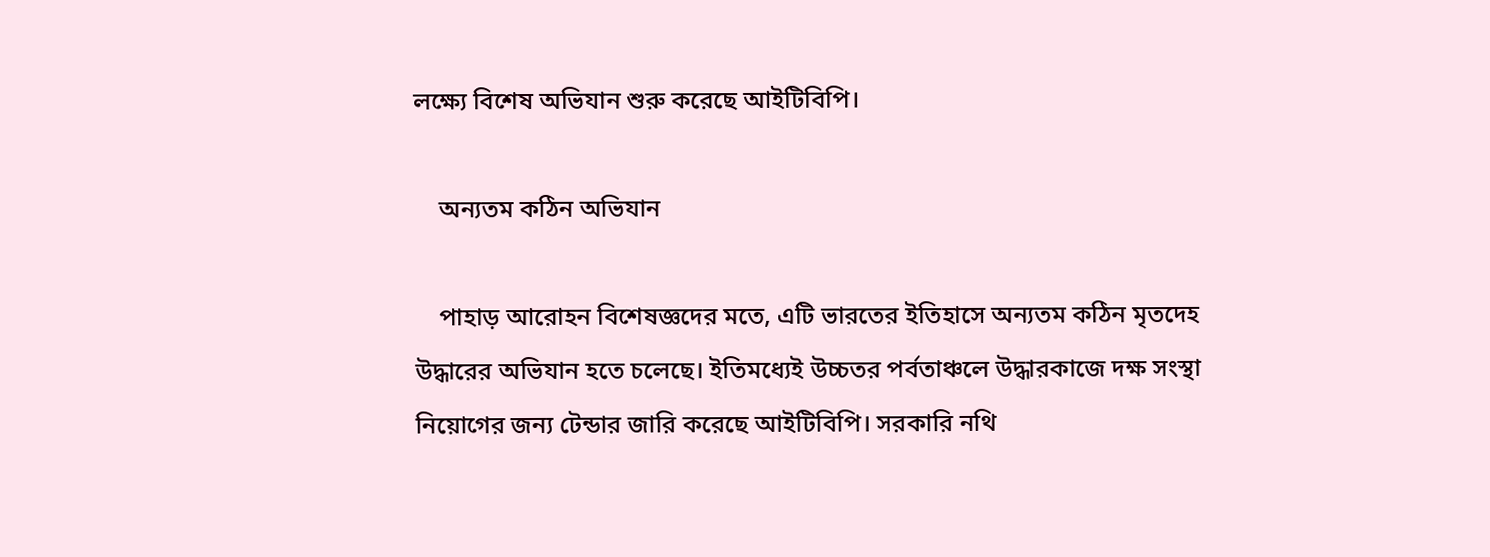লক্ষ্যে বিশেষ অভিযান শুরু করেছে আইটিবিপি।

    অন্যতম কঠিন অভিযান

    পাহাড় আরোহন বিশেষজ্ঞদের মতে, এটি ভারতের ইতিহাসে অন্যতম কঠিন মৃতদেহ উদ্ধারের অভিযান হতে চলেছে। ইতিমধ্যেই উচ্চতর পর্বতাঞ্চলে উদ্ধারকাজে দক্ষ সংস্থা নিয়োগের জন্য টেন্ডার জারি করেছে আইটিবিপি। সরকারি নথি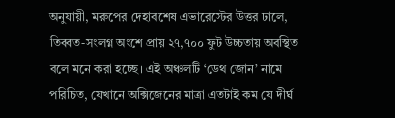অনুযায়ী, মরুপের দেহাবশেষ এভারেস্টের উত্তর ঢালে, তিব্বত-সংলগ্ন অংশে প্রায় ২৭,৭০০ ফুট উচ্চতায় অবস্থিত বলে মনে করা হচ্ছে। এই অঞ্চলটি ‘ডেথ জোন’ নামে পরিচিত, যেখানে অক্সিজেনের মাত্রা এতটাই কম যে দীর্ঘ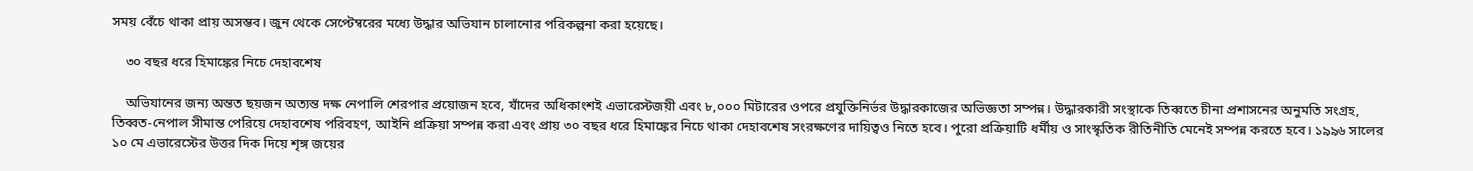সময় বেঁচে থাকা প্রায় অসম্ভব। জুন থেকে সেপ্টেম্বরের মধ্যে উদ্ধার অভিযান চালানোর পরিকল্পনা করা হয়েছে।

    ৩০ বছর ধরে হিমাঙ্কের নিচে দেহাবশেষ

    অভিযানের জন্য অন্তত ছয়জন অত্যন্ত দক্ষ নেপালি শেরপার প্রয়োজন হবে, যাঁদের অধিকাংশই এভারেস্টজয়ী এবং ৮,০০০ মিটারের ওপরে প্রযুক্তিনির্ভর উদ্ধারকাজের অভিজ্ঞতা সম্পন্ন। উদ্ধারকারী সংস্থাকে তিব্বতে চীনা প্রশাসনের অনুমতি সংগ্রহ, তিব্বত-নেপাল সীমান্ত পেরিয়ে দেহাবশেষ পরিবহণ, আইনি প্রক্রিয়া সম্পন্ন করা এবং প্রায় ৩০ বছর ধরে হিমাঙ্কের নিচে থাকা দেহাবশেষ সংরক্ষণের দায়িত্বও নিতে হবে। পুরো প্রক্রিয়াটি ধর্মীয় ও সাংস্কৃতিক রীতিনীতি মেনেই সম্পন্ন করতে হবে। ১৯৯৬ সালের ১০ মে এভারেস্টের উত্তর দিক দিয়ে শৃঙ্গ জয়ের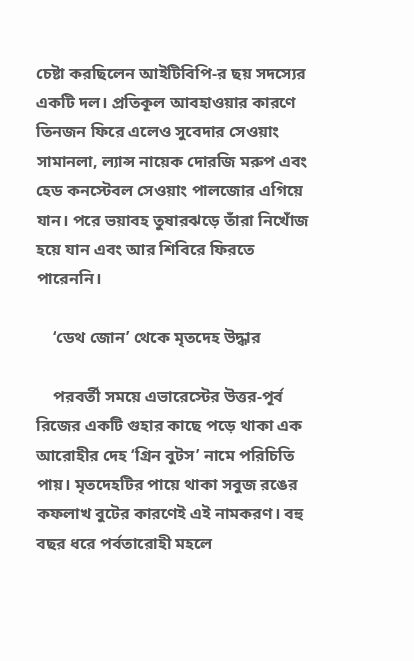চেষ্টা করছিলেন আইটিবিপি-র ছয় সদস্যের একটি দল। প্রতিকূল আবহাওয়ার কারণে তিনজন ফিরে এলেও সুবেদার সেওয়াং সামানলা, ল্যান্স নায়েক দোরজি মরুপ এবং হেড কনস্টেবল সেওয়াং পালজোর এগিয়ে যান। পরে ভয়াবহ তুষারঝড়ে তাঁরা নিখোঁজ হয়ে যান এবং আর শিবিরে ফিরতে পারেননি।

    ‘ডেথ জোন’ থেকে মৃতদেহ উদ্ধার

    পরবর্তী সময়ে এভারেস্টের উত্তর-পূর্ব রিজের একটি গুহার কাছে পড়ে থাকা এক আরোহীর দেহ ‘গ্রিন বুটস’ নামে পরিচিতি পায়। মৃতদেহটির পায়ে থাকা সবুজ রঙের কফলাখ বুটের কারণেই এই নামকরণ। বহু বছর ধরে পর্বতারোহী মহলে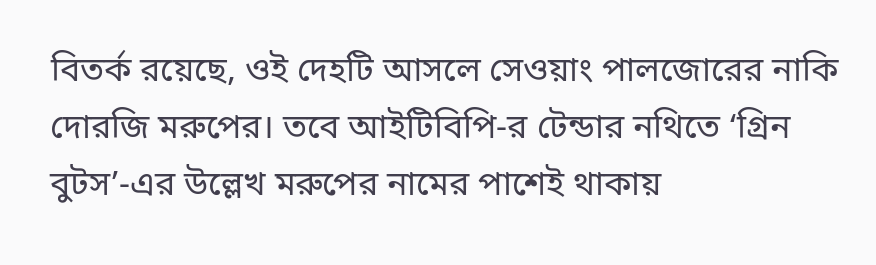বিতর্ক রয়েছে, ওই দেহটি আসলে সেওয়াং পালজোরের নাকি দোরজি মরুপের। তবে আইটিবিপি-র টেন্ডার নথিতে ‘গ্রিন বুটস’-এর উল্লেখ মরুপের নামের পাশেই থাকায়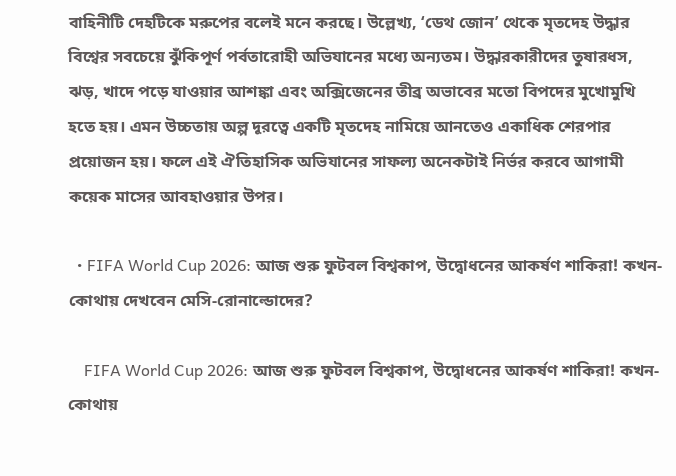বাহিনীটি দেহটিকে মরুপের বলেই মনে করছে। উল্লেখ্য, ‘ডেথ জোন’ থেকে মৃতদেহ উদ্ধার বিশ্বের সবচেয়ে ঝুঁকিপূর্ণ পর্বতারোহী অভিযানের মধ্যে অন্যতম। উদ্ধারকারীদের তুষারধস, ঝড়, খাদে পড়ে যাওয়ার আশঙ্কা এবং অক্সিজেনের তীব্র অভাবের মতো বিপদের মুখোমুখি হতে হয়। এমন উচ্চতায় অল্প দূরত্বে একটি মৃতদেহ নামিয়ে আনতেও একাধিক শেরপার প্রয়োজন হয়। ফলে এই ঐতিহাসিক অভিযানের সাফল্য অনেকটাই নির্ভর করবে আগামী কয়েক মাসের আবহাওয়ার উপর।

  • FIFA World Cup 2026: আজ শুরু ফুটবল বিশ্বকাপ, উদ্বোধনের আকর্ষণ শাকিরা! কখন-কোথায় দেখবেন মেসি-রোনাল্ডোদের?

    FIFA World Cup 2026: আজ শুরু ফুটবল বিশ্বকাপ, উদ্বোধনের আকর্ষণ শাকিরা! কখন-কোথায়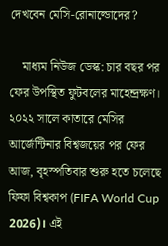দেখবেন মেসি-রোনাল্ডোদের?

    মাধ্যম নিউজ ডেস্ক: চার বছর পর ফের উপস্থিত ফুটবলের মাহেন্দ্রক্ষণ। ২০২২ সালে কাতারে মেসির আর্জেন্টিনার বিশ্বজয়ের পর ফের আজ, বৃহস্পতিবার শুরু হতে চলেছে ফিফা বিশ্বকাপ (FIFA World Cup 2026)। এই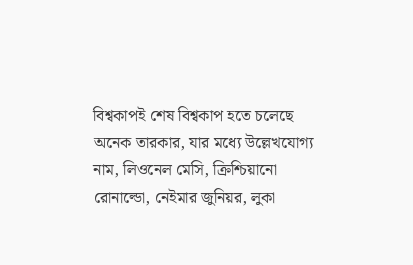বিশ্বকাপই শেষ বিশ্বকাপ হতে চলেছে অনেক তারকার, যার মধ্যে উল্লেখযোগ্য নাম, লিওনেল মেসি, ক্রিশ্চিয়ানো রোনাল্ডো, নেইমার জুনিয়র, লুকা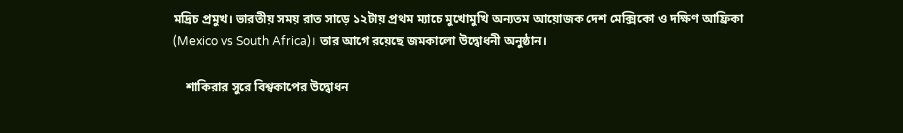মদ্রিচ প্রমুখ। ভারতীয় সময় রাত সাড়ে ১২টায় প্রথম ম্যাচে মুখোমুখি অন্যতম আয়োজক দেশ মেক্সিকো ও দক্ষিণ আফ্রিকা (Mexico vs South Africa)। তার আগে রয়েছে জমকালো উদ্বোধনী অনুষ্ঠান।

    শাকিরার সুরে বিশ্বকাপের উদ্বোধন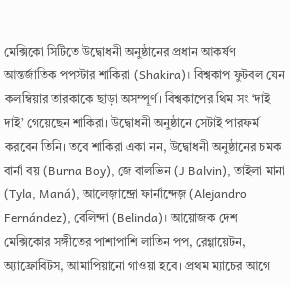মেক্সিকো সিটিতে উদ্বোধনী অনুষ্ঠানের প্রধান আকর্ষণ আন্তর্জাতিক পপস্টার শাকিরা (Shakira)। বিশ্বকাপ ফুটবল যেন কলম্বিয়ার তারকাকে ছাড়া অসম্পূর্ণ। বিশ্বকাপের থিম সং ‘দাই দাই’ গেয়েছেন শাকিরা। উদ্বোধনী অনুষ্ঠানে সেটাই পারফর্ম করবেন তিনি। তবে শাকিরা একা নন, উদ্বোধনী অনুষ্ঠানের চমক বার্না বয় (Burna Boy), জে বালভিন (J Balvin), তাইলা মানা (Tyla, Maná), আলেজ়ান্দ্রো ফার্নান্দেজ় (Alejandro Fernández), বেলিন্দা (Belinda)। আয়োজক দেশ মেক্সিকোর সঙ্গীতের পাশাপাশি লাতিন পপ, রেগ্গায়েটন, অ্যাফ্রোবিটস, আমাপিয়ানো গাওয়া হবে। প্রথম ম্যাচের আগে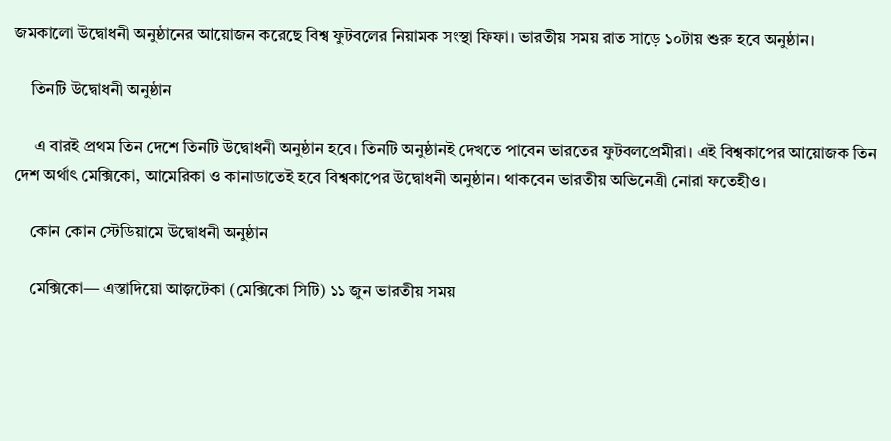জমকালো উদ্বোধনী অনুষ্ঠানের আয়োজন করেছে বিশ্ব ফুটবলের নিয়ামক সংস্থা ফিফা। ভারতীয় সময় রাত সাড়ে ১০টায় শুরু হবে অনুষ্ঠান।

    তিনটি উদ্বোধনী অনুষ্ঠান

     এ বারই প্রথম তিন দেশে তিনটি উদ্বোধনী অনুষ্ঠান হবে। তিনটি অনুষ্ঠানই দেখতে পাবেন ভারতের ফুটবলপ্রেমীরা। এই বিশ্বকাপের আয়োজক তিন দেশ অর্থাৎ মেক্সিকো, আমেরিকা ও কানাডাতেই হবে বিশ্বকাপের উদ্বোধনী অনুষ্ঠান। থাকবেন ভারতীয় অভিনেত্রী নোরা ফতেহীও।

    কোন কোন স্টেডিয়ামে উদ্বোধনী অনুষ্ঠান

    মেক্সিকো— এস্তাদিয়ো আজ়টেকা (মেক্সিকো সিটি) ১১ জুন ভারতীয় সময়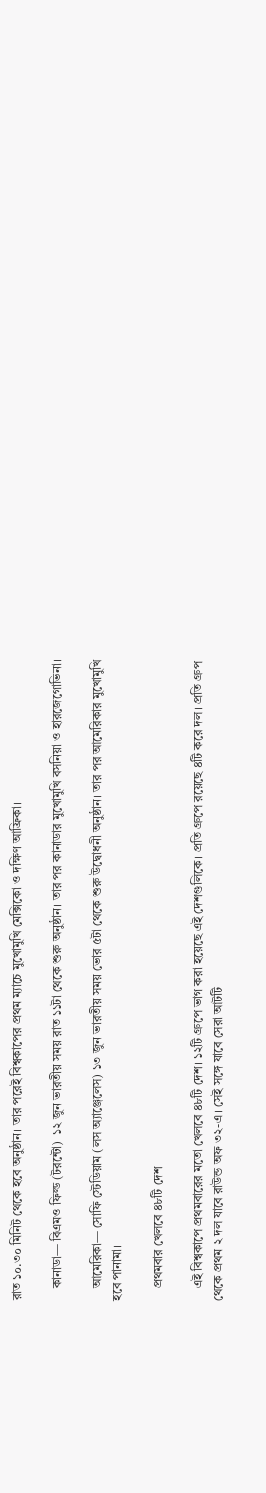রাত ১০.৩০ মিনিট থেকে হবে অনুষ্ঠান। তার পরেই বিশ্বকাপের প্রথম ম্যাচে মুখোমুখি মেক্সিকো ও দক্ষিণ আফ্রিকা।

    কানাডা— বিএমও ফিল্ড (টরন্টো)  ১২ জুন ভারতীয় সময় রাত ১১টা থেকে শুরু অনুষ্ঠান। তার পর কানাডার মুখোমুখি বসনিয়া ও হারজেগোভিনা।

    আমেরিকা— সোফি স্টেডিয়াম (লস অ্যাঞ্জেলেস) ১৩ জুন ভারতীয় সময় ভোর ৫টা থেকে শুরু উদ্বোধনী অনুষ্ঠান। তার পর আমেরিকার মুখোমুখি হবে পানামা।

    প্রথমবার খেলবে ৪৮টি দেশ

    এই বিশ্বকাপে প্রথমবারের মতো খেলবে ৪৮টি দেশ। ১২টি গ্ৰুপে ভাগ করা হয়েছে এই দেশগুলিকে। প্রতি গ্ৰুপে রয়েছে ৪টি করে দল। প্রতি গ্রুপ থেকে প্রথম ২ দল যাবে রাউন্ড অফ ৩২-এ। সেই সঙ্গে যাবে সেরা আটটি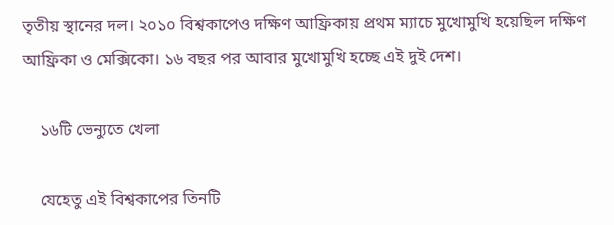তৃতীয় স্থানের দল। ২০১০ বিশ্বকাপেও দক্ষিণ আফ্রিকায় প্রথম ম্যাচে মুখোমুখি হয়েছিল দক্ষিণ আফ্রিকা ও মেক্সিকো। ১৬ বছর পর আবার মুখোমুখি হচ্ছে এই দুই দেশ।

    ১৬টি ভেন্যুতে খেলা

    যেহেতু এই বিশ্বকাপের তিনটি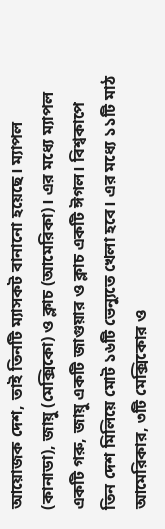আয়োজক দেশ, তাই তিনটি ম্যাসকট বানানো হয়েছে। ম্যাপল (কানাডা), জায়ু (মেক্সিকো) ও ক্লাচ (আমেরিকা)। এর মধ্যে ম্যাপল একটি গরু, জায়ু একটি জাগুয়ার ও ক্লাচ একটি ঈগল। বিশ্বকাপে তিন দেশ মিলিয়ে মোট ১৬টি ভেন্যুতে খেলা হবে। এর মধ্যে ১১টি মাঠ আমেরিকার, ৩টি মেক্সিকোর ও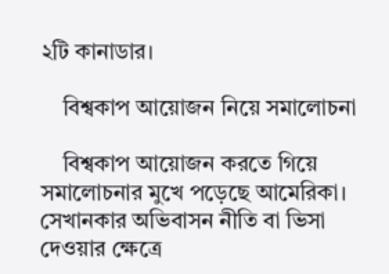২টি কানাডার।

    বিশ্বকাপ আয়োজন নিয়ে সমালোচনা

    বিশ্বকাপ আয়োজন করতে গিয়ে সমালোচনার মুখে পড়েছে আমেরিকা। সেখানকার অভিবাসন নীতি বা ভিসা দেওয়ার ক্ষেত্রে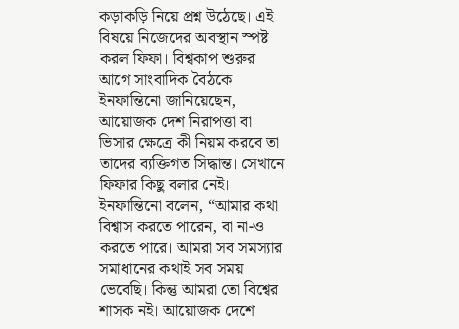কড়াকড়ি নিয়ে প্রশ্ন উঠেছে। এই বিষয়ে নিজেদের অবস্থান স্পষ্ট করল ফিফা। বিশ্বকাপ শুরুর আগে সাংবাদিক বৈঠকে ইনফান্তিনো জানিয়েছেন, আয়োজক দেশ নিরাপত্তা বা ভিসার ক্ষেত্রে কী নিয়ম করবে তা তাদের ব্যক্তিগত সিদ্ধান্ত। সেখানে ফিফার কিছু বলার নেই। ইনফান্তিনো বলেন, “আমার কথা বিশ্বাস করতে পারেন, বা না-ও করতে পারে। আমরা সব সমস্যার সমাধানের কথাই সব সময় ভেবেছি। কিন্তু আমরা তো বিশ্বের শাসক নই। আয়োজক দেশে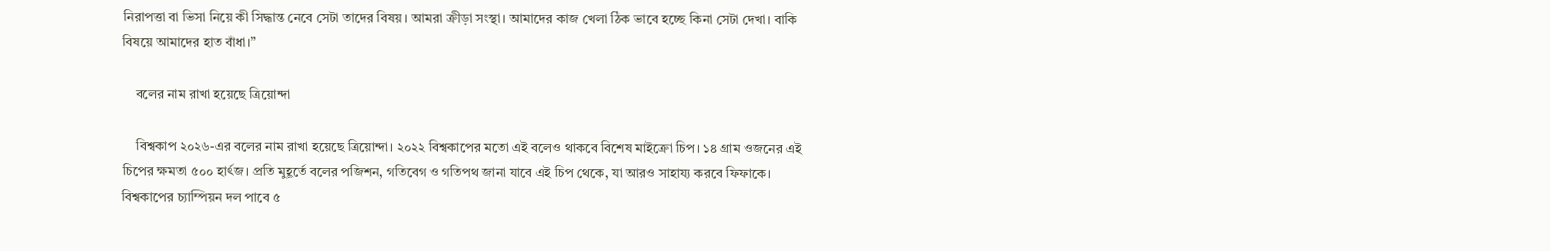নিরাপত্তা বা ভিসা নিয়ে কী সিদ্ধান্ত নেবে সেটা তাদের বিষয়। আমরা ক্রীড়া সংস্থা। আমাদের কাজ খেলা ঠিক ভাবে হচ্ছে কিনা সেটা দেখা। বাকি বিষয়ে আমাদের হাত বাঁধা।”

    বলের নাম রাখা হয়েছে ত্রিয়োন্দা

    বিশ্বকাপ ২০২৬-এর বলের নাম রাখা হয়েছে ত্রিয়োন্দা। ২০২২ বিশ্বকাপের মতো এই বলেও থাকবে বিশেষ মাইক্রো চিপ। ১৪ গ্রাম ওজনের এই চিপের ক্ষমতা ৫০০ হার্ৎজ। প্রতি মুহূর্তে বলের পজিশন, গতিবেগ ও গতিপথ জানা যাবে এই চিপ থেকে, যা আরও সাহায্য করবে ফিফাকে। বিশ্বকাপের চ্যাম্পিয়ন দল পাবে ৫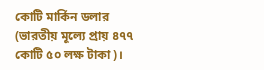কোটি মার্কিন ডলার (ভারতীয় মূল্যে প্রায় ৪৭৭ কোটি ৫০ লক্ষ টাকা)।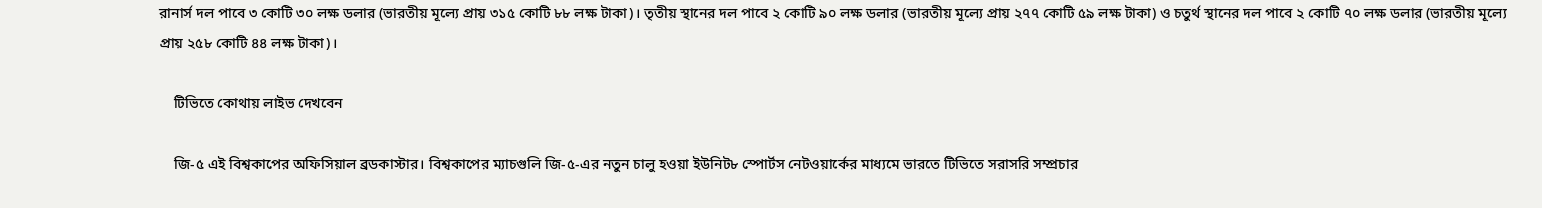রানার্স দল পাবে ৩ কোটি ৩০ লক্ষ ডলার (ভারতীয় মূল্যে প্রায় ৩১৫ কোটি ৮৮ লক্ষ টাকা)। তৃতীয় স্থানের দল পাবে ২ কোটি ৯০ লক্ষ ডলার (ভারতীয় মূল্যে প্রায় ২৭৭ কোটি ৫৯ লক্ষ টাকা) ও চতুর্থ স্থানের দল পাবে ২ কোটি ৭০ লক্ষ ডলার (ভারতীয় মূল্যে প্রায় ২৫৮ কোটি ৪৪ লক্ষ টাকা)।

    টিভিতে কোথায় লাইভ দেখবেন

    জি-৫ এই বিশ্বকাপের অফিসিয়াল ব্রডকাস্টার। বিশ্বকাপের ম্যাচগুলি জি-৫-এর নতুন চালু হওয়া ইউনিট৮ স্পোর্টস নেটওয়ার্কের মাধ্যমে ভারতে টিভিতে সরাসরি সম্প্রচার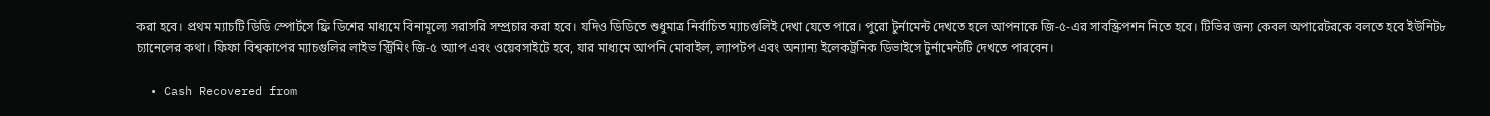করা হবে। প্রথম ম্যাচটি ডিডি স্পোর্টসে ফ্রি ডিশের মাধ্যমে বিনামূল্যে সরাসরি সম্প্রচার করা হবে। যদিও ডিডিতে শুধুমাত্র নির্বাচিত ম্যাচগুলিই দেখা যেতে পারে। পুরো টুর্নামেন্ট দেখতে হলে আপনাকে জি-৫-এর সাবস্ক্রিপশন নিতে হবে। টিভির জন্য কেবল অপারেটরকে বলতে হবে ইউনিট৮ চ্যানেলের কথা। ফিফা বিশ্বকাপের ম্যাচগুলির লাইভ স্ট্রিমিং জি-৫ অ্যাপ এবং ওয়েবসাইটে হবে, যার মাধ্যমে আপনি মোবাইল, ল্যাপটপ এবং অন্যান্য ইলেকট্রনিক ডিভাইসে টুর্নামেন্টটি দেখতে পারবেন।

  • Cash Recovered from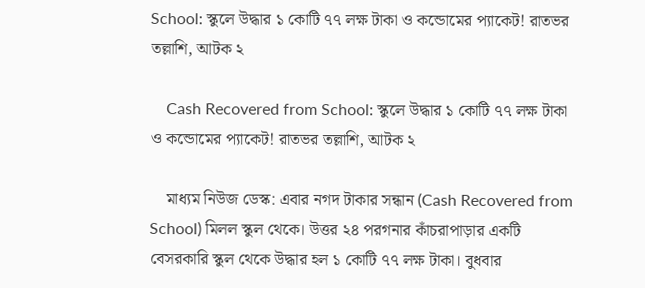School: স্কুলে উদ্ধার ১ কোটি ৭৭ লক্ষ টাকা ও কন্ডোমের প্যাকেট! রাতভর তল্লাশি, আটক ২

    Cash Recovered from School: স্কুলে উদ্ধার ১ কোটি ৭৭ লক্ষ টাকা ও কন্ডোমের প্যাকেট! রাতভর তল্লাশি, আটক ২

    মাধ্যম নিউজ ডেস্ক: এবার নগদ টাকার সন্ধান (Cash Recovered from School) মিলল স্কুল থেকে। উত্তর ২৪ পরগনার কাঁচরাপাড়ার একটি বেসরকারি স্কুল থেকে উদ্ধার হল ১ কোটি ৭৭ লক্ষ টাকা। বুধবার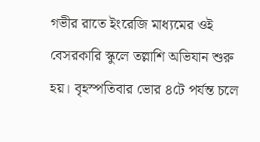গভীর রাতে ইংরেজি মাধ্যমের ওই বেসরকারি স্কুলে তল্লাশি অভিযান শুরু হয়। বৃহস্পতিবার ভোর ৪টে পর্যন্ত চলে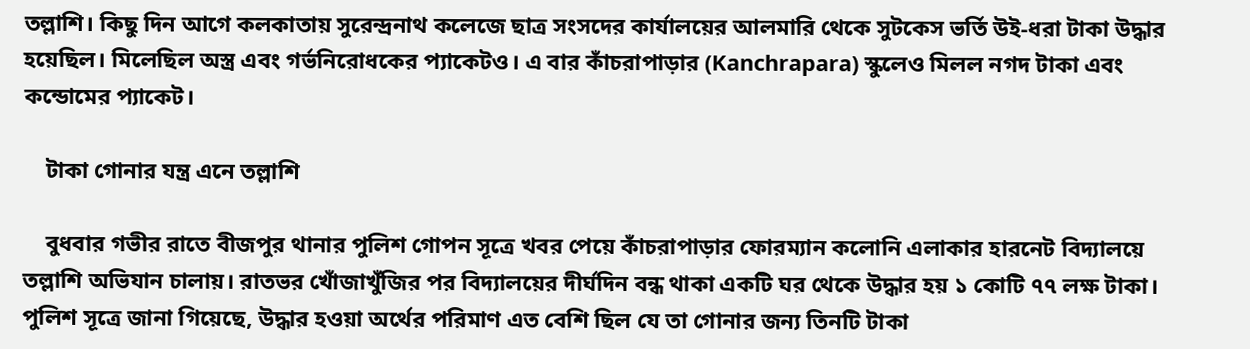তল্লাশি। কিছু দিন আগে কলকাতায় সুরেন্দ্রনাথ কলেজে ছাত্র সংসদের কার্যালয়ের আলমারি থেকে সুটকেস ভর্তি উই-ধরা টাকা উদ্ধার হয়েছিল। মিলেছিল অস্ত্র এবং গর্ভনিরোধকের প্যাকেটও। এ বার কাঁচরাপাড়ার (Kanchrapara) স্কুলেও মিলল নগদ টাকা এবং কন্ডোমের প্যাকেট।

    টাকা গোনার যন্ত্র এনে তল্লাশি

    বুধবার গভীর রাতে বীজপুর থানার পুলিশ গোপন সূত্রে খবর পেয়ে কাঁচরাপাড়ার ফোরম্যান কলোনি এলাকার হারনেট বিদ্যালয়ে তল্লাশি অভিযান চালায়। রাতভর খোঁজাখুঁজির পর বিদ্যালয়ের দীর্ঘদিন বন্ধ থাকা একটি ঘর থেকে উদ্ধার হয় ১ কোটি ৭৭ লক্ষ টাকা। পুলিশ সূত্রে জানা গিয়েছে, উদ্ধার হওয়া অর্থের পরিমাণ এত বেশি ছিল যে তা গোনার জন্য তিনটি টাকা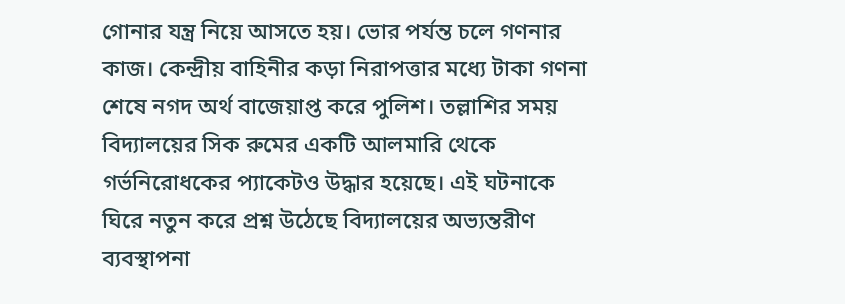গোনার যন্ত্র নিয়ে আসতে হয়। ভোর পর্যন্ত চলে গণনার কাজ। কেন্দ্রীয় বাহিনীর কড়া নিরাপত্তার মধ্যে টাকা গণনা শেষে নগদ অর্থ বাজেয়াপ্ত করে পুলিশ। তল্লাশির সময় বিদ্যালয়ের সিক রুমের একটি আলমারি থেকে গর্ভনিরোধকের প্যাকেটও উদ্ধার হয়েছে। এই ঘটনাকে ঘিরে নতুন করে প্রশ্ন উঠেছে বিদ্যালয়ের অভ্যন্তরীণ ব্যবস্থাপনা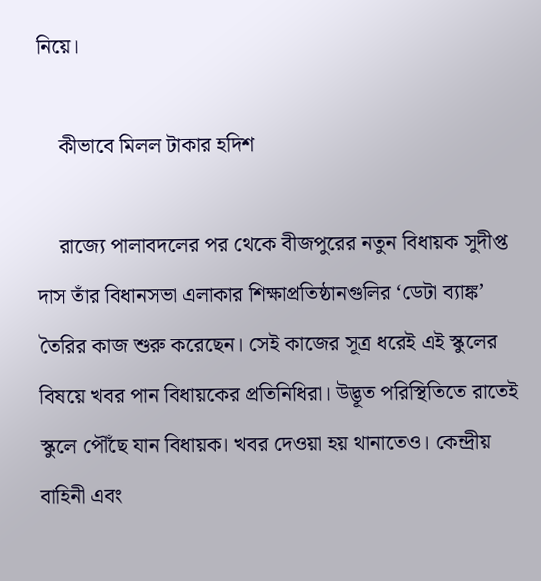নিয়ে।

    কীভাবে মিলল টাকার হদিশ

    রাজ্যে পালাবদলের পর থেকে বীজপুরের নতুন বিধায়ক সুদীপ্ত দাস তাঁর বিধানসভা এলাকার শিক্ষাপ্রতিষ্ঠানগুলির ‘ডেটা ব্যাঙ্ক’ তৈরির কাজ শুরু করেছেন। সেই কাজের সূত্র ধরেই এই স্কুলের বিষয়ে খবর পান বিধায়কের প্রতিনিধিরা। উদ্ভূত পরিস্থিতিতে রাতেই স্কুলে পৌঁছে যান বিধায়ক। খবর দেওয়া হয় থানাতেও। কেন্দ্রীয় বাহিনী এবং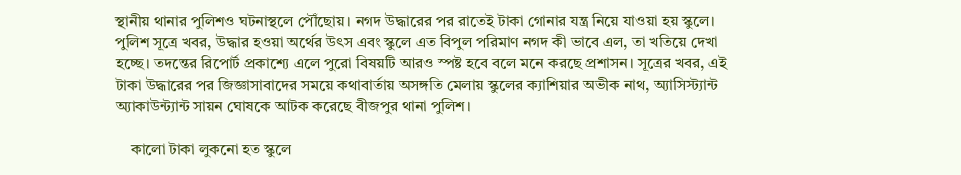স্থানীয় থানার পুলিশও ঘটনাস্থলে পৌঁছোয়। নগদ উদ্ধারের পর রাতেই টাকা গোনার যন্ত্র নিয়ে যাওয়া হয় স্কুলে। পুলিশ সূত্রে খবর, উদ্ধার হওয়া অর্থের উৎস এবং স্কুলে এত বিপুল পরিমাণ নগদ কী ভাবে এল, তা খতিয়ে দেখা হচ্ছে। তদন্তের রিপোর্ট প্রকাশ্যে এলে পুরো বিষয়টি আরও স্পষ্ট হবে বলে মনে করছে প্রশাসন। সূত্রের খবর, এই টাকা উদ্ধারের পর জিজ্ঞাসাবাদের সময়ে কথাবার্তায় অসঙ্গতি মেলায় স্কুলের ক্যাশিয়ার অভীক নাথ, অ্যাসিস্ট্যান্ট অ্যাকাউন্ট্যান্ট সায়ন ঘোষকে আটক করেছে বীজপুর থানা পুলিশ।

    কালো টাকা লুকনো হত স্কুলে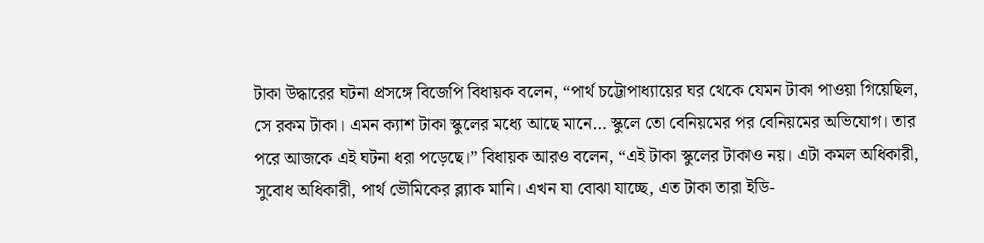টাকা উদ্ধারের ঘটনা প্রসঙ্গে বিজেপি বিধায়ক বলেন, “পার্থ চট্টোপাধ্যায়ের ঘর থেকে যেমন টাকা পাওয়া গিয়েছিল, সে রকম টাকা। এমন ক্যাশ টাকা স্কুলের মধ্যে আছে মানে… স্কুলে তো বেনিয়মের পর বেনিয়মের অভিযোগ। তার পরে আজকে এই ঘটনা ধরা পড়েছে।” বিধায়ক আরও বলেন, “এই টাকা স্কুলের টাকাও নয়। এটা কমল অধিকারী, সুবোধ অধিকারী, পার্থ ভৌমিকের ব্ল্যাক মানি। এখন যা বোঝা যাচ্ছে, এত টাকা তারা ইডি-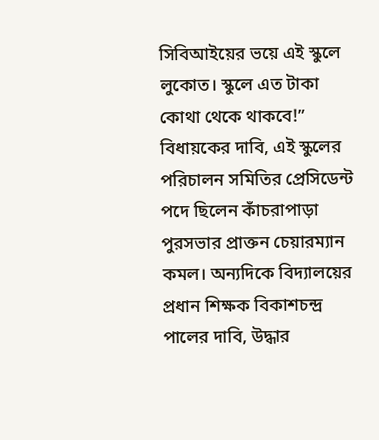সিবিআইয়ের ভয়ে এই স্কুলে লুকোত। স্কুলে এত টাকা কোথা থেকে থাকবে!” বিধায়কের দাবি, এই স্কুলের পরিচালন সমিতির প্রেসিডেন্ট পদে ছিলেন কাঁচরাপাড়া পুরসভার প্রাক্তন চেয়ারম্যান কমল। অন্যদিকে বিদ্যালয়ের প্রধান শিক্ষক বিকাশচন্দ্র পালের দাবি, উদ্ধার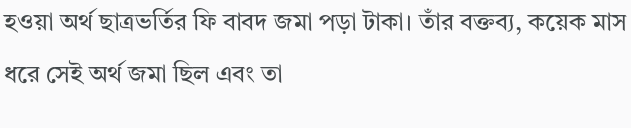হওয়া অর্থ ছাত্রভর্তির ফি বাবদ জমা পড়া টাকা। তাঁর বক্তব্য, কয়েক মাস ধরে সেই অর্থ জমা ছিল এবং তা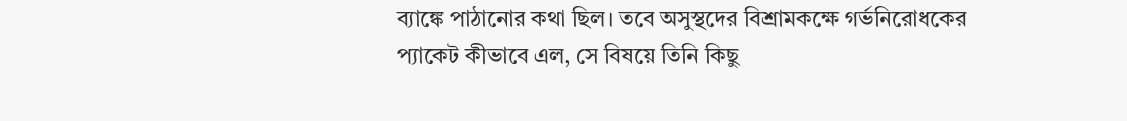ব্যাঙ্কে পাঠানোর কথা ছিল। তবে অসুস্থদের বিশ্রামকক্ষে গর্ভনিরোধকের প্যাকেট কীভাবে এল, সে বিষয়ে তিনি কিছু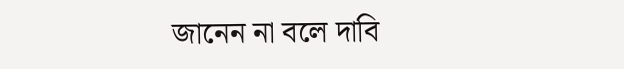জানেন না বলে দাবি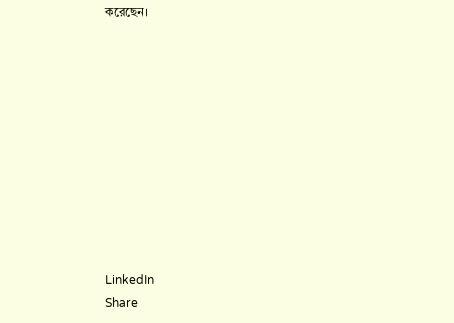করেছেন।











LinkedIn
Share